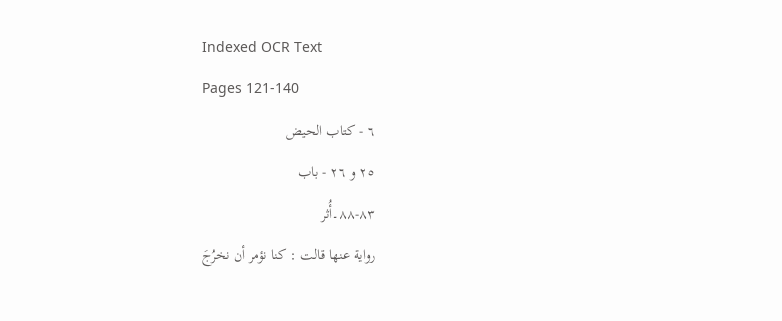Indexed OCR Text
Pages 121-140
٦ - كتاب الحيض
٢٥ و ٢٦ - باب
٨٣-٨٨۔أُثر
رواية عنها قالت : كنا نؤمر أن نخرُجَ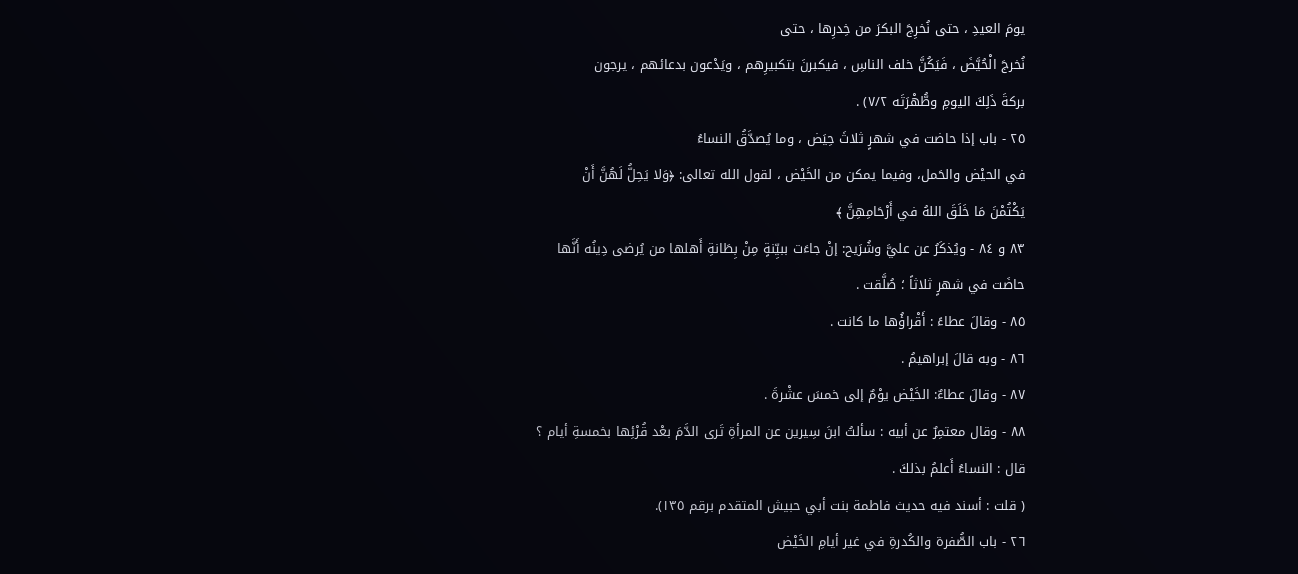يومَ العيدِ ، حتى نُخرِجَ البكرَ من خِدرِها ، حتى
نُخرجَ الْحُيَّضَ ، فَيَكُنَّ خلف الناسِ ، فيكبرنَ بتكبيرِهم ، ويَدْعون بدعائهم ، يرجون
بركةَ ذَلِكَ اليومِ وطُّهْرَتَه ٧/٢) .
٢٥ - باب إذا حاضت في شهرٍ ثلاثَ حِيَض ، وما يُصدَّقُ النساءُ
في الحيْض والحَمل، وفيما يمكن من الخَيْض ، لقول الله تعالى: ﴿وَلا يَحِلُّ لَهُنَّ أَنْ
يَكْتُمْنَ مَا خَلَقَ اللهُ في أَرْحَامِهِنَّ ﴾
٨٣ و ٨٤ - ويُذكَرُ عن عليَّ وشُرَيح: إنْ جاءَت ببيِّنةٍ مِنْ بِطَانةِ أَهلها من يُرضى دِينُه أَنَّها
حاضَت في شهرٍ ثلاثاً ؛ صُلَّقت .
٨٥ - وقالَ عطاءً : أَقْراؤُها ما كانت .
٨٦ - وبه قالَ إبراهيمُ .
٨٧ - وقالَ عطاءٌ: الخَيْض يوْمٌ إلى خمسَ عشْرةَ .
٨٨ - وقال معتمِرٌ عن أبيه : سألتُ ابنَ سِيرين عن المرأةِ تَرى الدَّمَ بعْد قُرْئِها بخمسةِ أيام ؟
قال : النساءُ أَعلمُ بذلكَ .
( قلت : أسند فيه حديث فاطمة بنت أبي حبيش المتقدم برقم ١٣٥).
٢٦ - باب الصُّفرة والكُدرةِ في غير أيامِ الخَيْض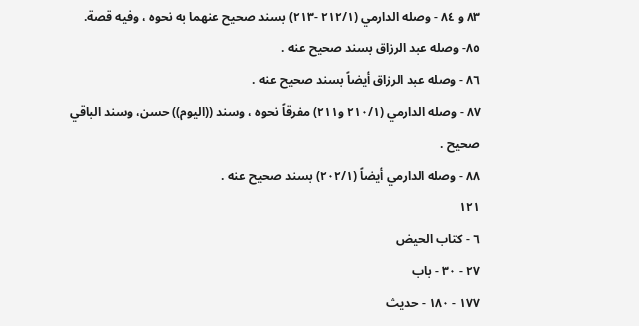٨٣ و ٨٤ - وصله الدارمي (٢١٢/١ -٢١٣) بسند صحيح عنهما به نحوه ، وفيه قصة.
٨٥- وصله عبد الرزاق بسند صحيح عنه .
٨٦ - وصله عبد الرزاق أيضاً بسند صحيح عنه .
٨٧ - وصله الدارمي (٢١٠/١ و٢١١) مفرقاً نحوه ، وسند ((اليوم)) حسن، وسند الباقي
صحيح .
٨٨ - وصله الدارمي أيضاً (٢٠٢/١) بسند صحيح عنه .
١٢١
٦ - كتاب الحيض
٢٧ - ٣٠ - باب
١٧٧ - ١٨٠ - حديث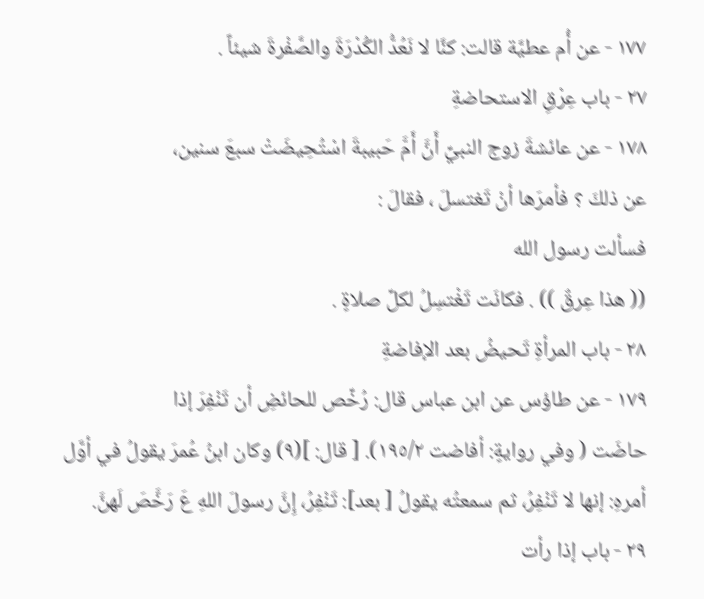١٧٧ - عن أُم عطيَّة قالت: كنَّا لا نَعُدُّ الكُدْرَةَ والصَّفْرةَ شيئاً .
٢٧ - باب عِرْقِ الاستحاضةِ
١٧٨ - عن عائشةَ زوج النبيِّ أَنَّ أَمَّ حَبيبةَ اسْتُحِيضَتْ سبعَ سنين،
عن ذلكَ ؟ فأمرَها أنْ تَغتسلَ ، فقالَ :
فسألت رسول الله
(( هذا عِرقٌ )) . فكانَت تَغْتسِلُ لكلِّ صلاةٍ .
٢٨ - باب المرأةِ تَحيضُ بعد الإفاضةِ
١٧٩ - عن طاؤس عن ابن عباس قال: رُخِّص للحائضِ أن تَنْفِرَ إذا
حاضَت ( وفي روايةٍ: أفاضت ١٩٥/٢). [ قال: ](٩) وكان ابنُ عُمرَ يقولُ في أوَّل
أمرهِ: إنها لا تَنْفِرُ، ثم سمعتُه يقولُ [ بعد]: تَنْفِرُ، إِنَّ رسولَ اللهِ عَ رَخَّصَ لَهنَّ.
٢٩ - باب إذا رأت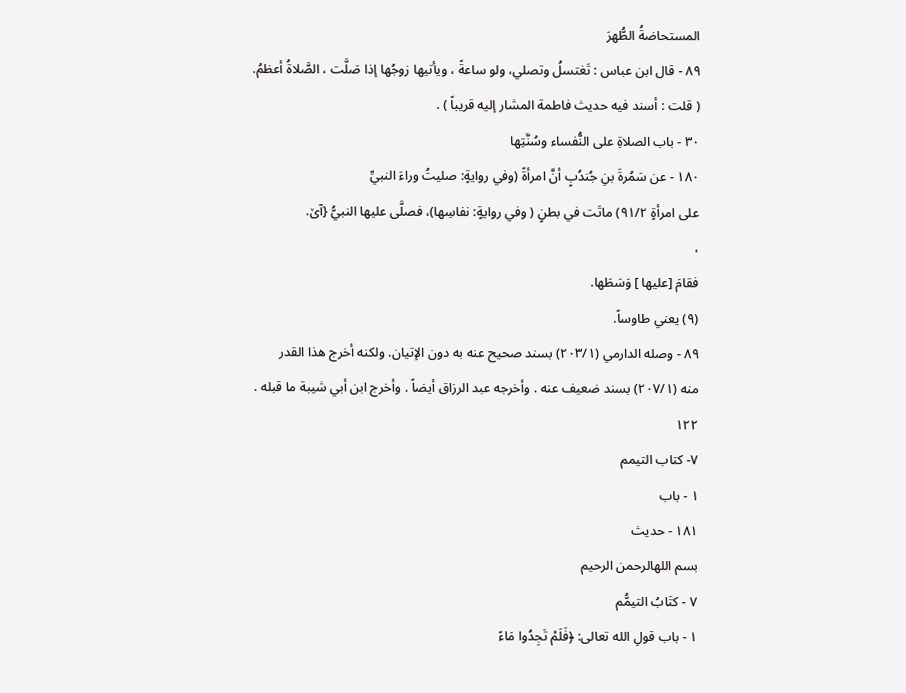المستحاضةُ الطُّهرَ
٨٩ - قال ابن عباس : تَغتسلُ وتصلي، ولو ساعةً ، ويأتيها زوجُها إذا صَلَّت ، الصَّلاةُ أعظمُ.
( قلت : أسند فيه حديث فاطمة المشار إليه قريباً ) .
٣٠ - باب الصلاةِ على النُّفساء وسُنَّتِها
١٨٠ - عن سَمُرةَ بنِ جُندُبٍ أنَّ امرأةً (وفي روايةٍ: صليتُ وراءَ النبيِّ
على امرأةٍ ٩١/٢) ماتَت في بطنٍ ( وفي روايةٍ: نفاسِها)، فصلَّى عليها النبيُّ {آێ.
،
فقامَ [عليها ] وَسَطَها.
(٩) يعني طاوساً.
٨٩ - وصله الدارمي (٢٠٣/١) بسند صحيح عنه به دون الإتيان. ولكنه أخرج هذا القدر
منه (٢٠٧/١) بسند ضعيف عنه . وأخرجه عبد الرزاق أيضاً . وأخرج ابن أبي شيبة ما قبله .
١٢٢
٧- کتاب التيمم
١ - باب
١٨١ - حديث
بسم اللهالرحمن الرحيم
٧ - كتَابُ التيمُّم
١ - باب قولِ الله تعالى: ﴿فَلَمْ تَجِدُوا مَاءً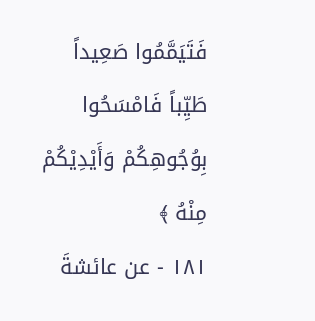فَتَيَمَّمُوا صَعِيداً
طَيِّباً فَامْسَحُوا بِوُجُوهِكُمْ وَأَيْدِيْكُمْ مِنْهُ ﴾
١٨١ - عن عائشةَ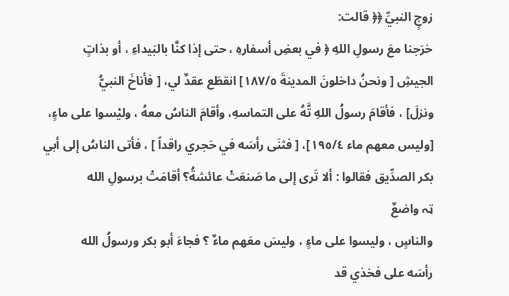زوجٍ النبيِّ ﴿﴿ قالت:
خرَجنا معَ رسولِ اللهِ ﴿ في بعضِ أسفارهِ ، حتى إذا كنَّا بالبَيداءِ ، أو بذاتٍ
الجيشِ [ ونحنُ داخلونَ المدينةَ ١٨٧/٥] انقطَع عقدٌ لي، [ فأناخَ النبيُّ
ونزلَ] ، فأقامَ رسولُ اللهِ تَّهُ على التماسهِ، وأقامَ الناسُ معهُ ، وليْسوا على ماءٍ،
[وليس معهم ماء ١٩٥/٤]، [ فثنَى رأسَه في حَجري راقداً ] ، فأتى الناسُ إلى أبي
بكر الصدِّيق فقالوا : ألا تَرى إلى ما صَنعَتْ عائشةُ؟ أقامَتْ برسولِ الله
ټہ واضعٌ
والناسٍ ، وليسوا على ماءٍ ، وليسَ معَهم ماءٌ ؟ فجاءَ أبو بكر ورسولُ الله
رأسَه على فخذي قد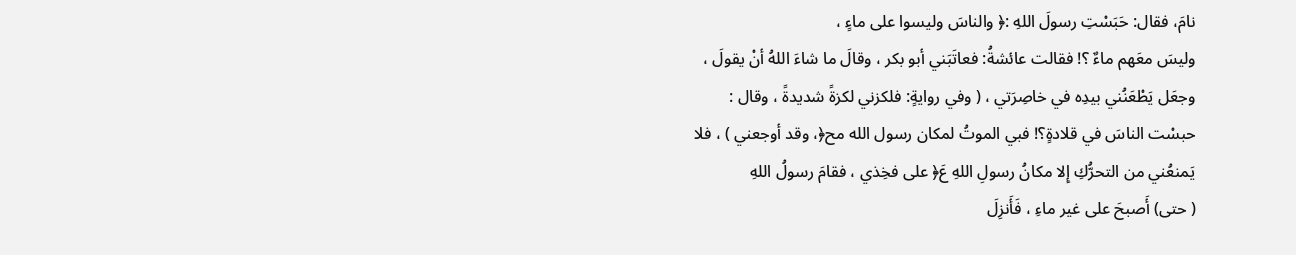نامَ، فقال: حَبَسْتِ رسولَ اللهِ :﴿ والناسَ وليسوا على ماءٍ ،
وليسَ معَهم ماءٌ ؟! فقالت عائشةُ: فعاتَبَني أبو بكر ، وقالَ ما شاءَ اللهُ أنْ يقولَ ،
وجعَل يَطْعَنُني بيدِه في خاصِرَتي ، ( وفي روايةٍ: فلكزني لكزةً شديدةً ، وقال :
حبسْت الناسَ في قلادةٍ؟! فبي الموتُ لمكان رسول الله مح﴿، وقد أوجعني ) ، فلا
يَمنعُني من التحرُّكِ إِلا مكانُ رسولِ اللهِ عَ﴿ على فخِذي ، فقامَ رسولُ اللهِ
( حتى) أَصبحَ على غير ماءِ ، فَأَنزِلَ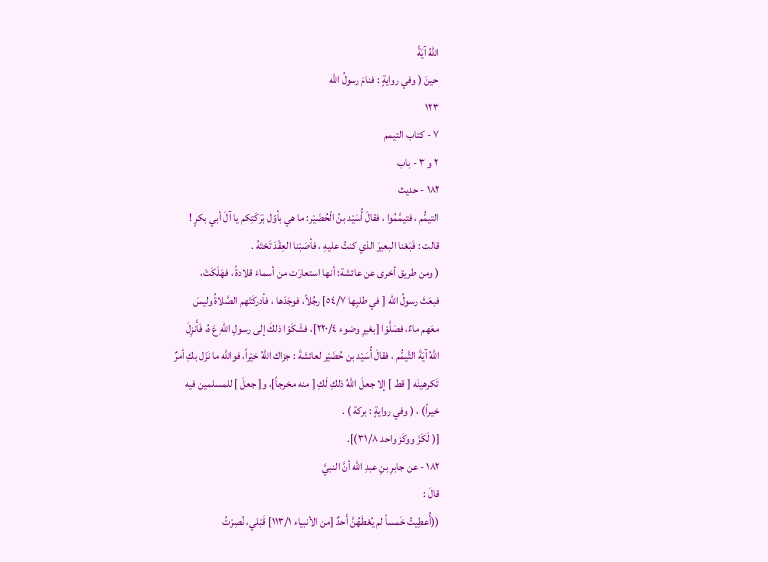اللهُ آيَةً
حينَ ( وفي روايةٍ : فنامَ رسولُ الله
١٢٣
٧ - كتاب التيمم
٢ و ٣ - باب
١٨٢ - حديث
التيمُّم ، فتيمَّمُوا ، فقالَ أُسَيْد بنُ الْحُضَيْر: ما هي بأوّل بَرَكَتِكم يا آلَ أبي بكرٍ !
قالت : فَبَعْنا البعيرَ الذي كنتُ عليهِ ، فأصَبْنا العِقْدَ تَحْتَهُ .
( ومن طريق أخرى عن عائشة: أنها استعارَت من أسماءَ قلادةً ، فهَلَكَتْ،
فبعَثَ رسولُ الله [ في طلبِها ٥٤/٧] رجُلاً، فوجَدَها ، فأدركَتْهم الصَّلاةُ وليسَ
معَهم ماءٌ، فصَلَّوْا [بغيرِ وضوء ٢٢٠/٤]، فشَكَوْا ذلكَ إلى رسولِ اللهِ عَ هُ، فَأَنزِلَ
اللهُ آيَةَ التَّيمُّم ، فقالَ أُسَيْد بن حُضَيْر لعائشةَ : جزاك اللهُ خيْراً، فوالله ما نَزَل بكِ أمرٌ
تَكرهينَه [ قط ] إلا جعلَ اللهُ ذلكِ لَكِ [ منه مخرجاً]، و[ جعلَ ] للمسلمين فيه
خيراً) ، ( وفي روايةٍ : بركة ) .
[( لَكَزَ ووكَز واحد ٣١/٨)].
١٨٢ - عن جابرِ بنِ عبدِ الله أنَّ النبيَّ
قالَ :
((أُعطِيتُ خَمساً لم يُعْطَهُنَّ أَحدٌ [من الأنبياء ١١٣/١] قَبْلي، نُصِرْتُ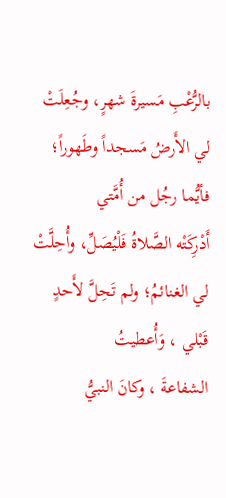بالرُّعْبِ مَسيرةَ شهرٍ، وجُعِلَتْ لي الأَرضُ مَسجداً وطَهوراً؛ فأيُّما رجُل من أُمَّتي
أَدْرِكَتْه الصَّلاةُ فَلْيُصَلِّ، وأُحِلَّتْ لي الغنائمُ؛ ولم تَحِلَّ لأَحدٍ قَبْلي ، وَأُعطيتُ
الشفاعةَ ، وكانَ النبيُّ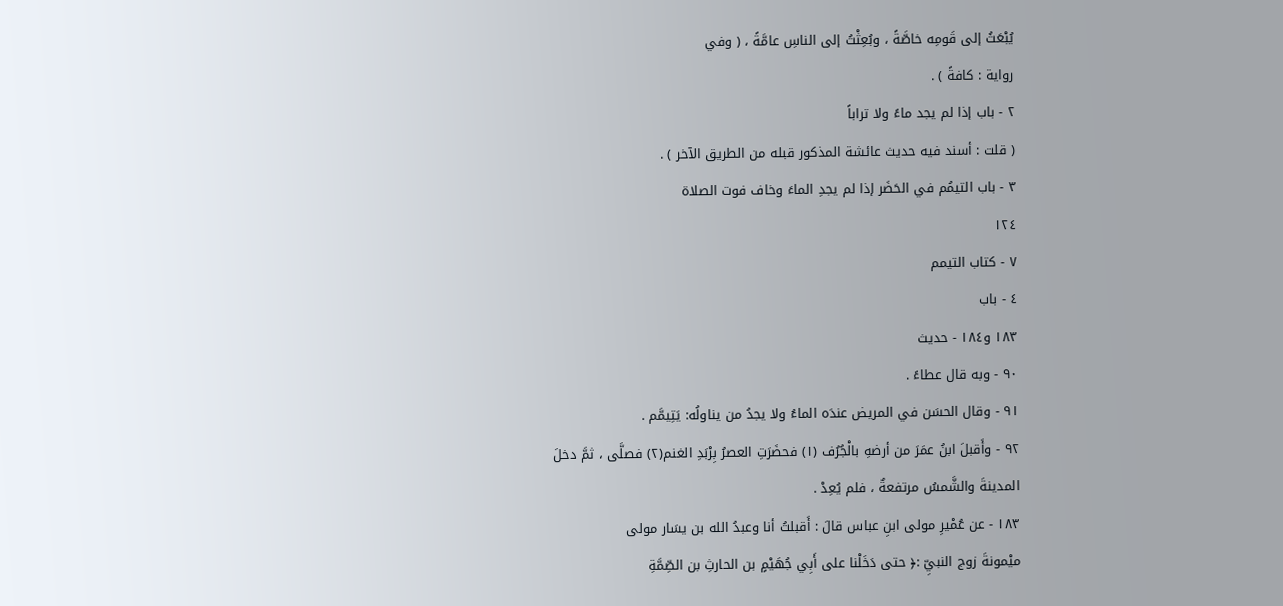يُبْعَثُ إلى قَومِه خاصَّةً ، وبُعِثْتُ إلى الناسِ عامَّةً ، ( وفي
رواية : كافةً ) .
٢ - باب إذا لم يجد ماءً ولا تراباً
( قلت : أسند فيه حديث عائشة المذكور قبله من الطريق الآخر ) .
٣ - باب التيمُم في الحَضَر إذا لم يجدِ الماءَ وخاف فوت الصلاة
١٢٤
٧ - كتاب التيمم
٤ - باب
١٨٣ و١٨٤ - حدیث
٩٠ - وبه قال عطاءً .
٩١ - وقال الحسَن في المريض عندَه الماءُ ولا يجدُ من يناولُه: يَتِيمَّم .
٩٢ - وأَقبلَ ابنُ عمَرَ من أرضهِ بالْجُرُف (١) فحضَرَتِ العصرُ بِرْبَدِ الغنم(٢) فصلَّى ، ثمَّ دخلَ
المدينةَ والشَّمسُ مرتفعةٌ ، فلم يُعِدْ .
١٨٣ - عن عُمْيرِ مولى ابنِ عباس قالَ : أَقبلتُ أنا وعبدُ الله بن يسَار مولى
ميْمونةَ زوج النبيِّ :﴿ حتى دَخَلْنا على أَبِي جُهَيْمٍ بن الحارثِ بن الصِّمَّةِ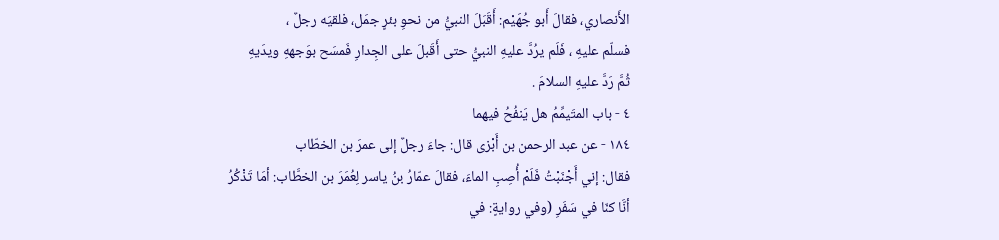الأَنصاري، فقالَ أَبو جُهَيْم: أَقَبَلَ النبيُّ من نحوِ بئرٍ جمَل، فلقيَه رجلٌ ،
فسلّم عليهِ ، فَلَم يرُدَّ عليهِ النبيُّ حتى أَقَبلَ على الجِدارِ فَمسَح بوَجههِ ویدَیهِ
ثُمَّ رَدَّ علیهِ السلامَ .
٤ - باب المتَيمِّمُ هل يَنفُحُ فيهما
١٨٤ - عن عبد الرحمن بن أَبْزى قال: جاءَ رجلٌ إلى عمرَ بن الخطّاب
فقال: إني أَجْنَبْتُ فَلَمْ أُصِبِ الماءَ، فقالَ عمّارُ بنُ ياسر لِعُمَرَ بن الخطَّاب: أمَا تَذْكُرُ
أنَّا كنّا في سَفَرِ (وفي روايةٍ: في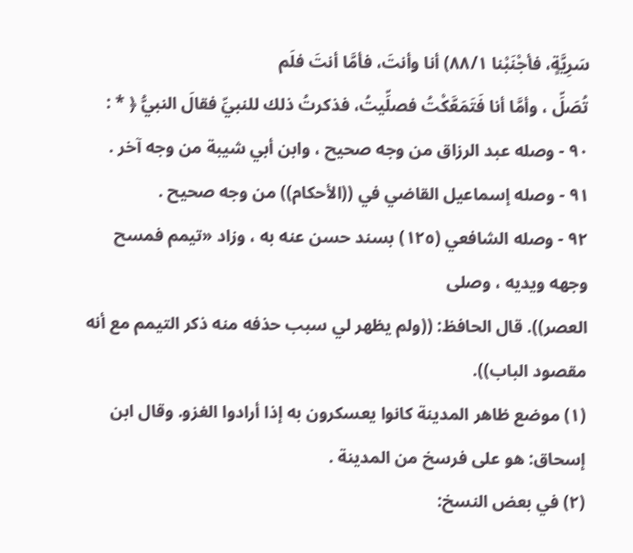سَرِيَّةٍ، فأجْنَبْنا ٨٨/١) أنا وأنتَ، فأمَّا أنتَ فلَم
تُصَلِّ ، وأمَّا أنا فَتَمَعَّكْتُ فصلِّيتُ، فذكرتُ ذلك للنبيِّ فقالَ النبيُّ ﴿ * :
٩٠ - وصله عبد الرزاق من وجه صحيح ، وابن أبي شيبة من وجه آخر .
٩١ - وصله إسماعيل القاضي في ((الأحكام)) من وجه صحيح .
٩٢ - وصله الشافعي (١٢٥) بسند حسن عنه به ، وزاد «تیمم فمسح وجهه ویدیه ، وصلى
العصر)). قال الحافظ: ((ولم يظهر لي سبب حذفه منه ذكر التيمم مع أنه مقصود الباب)).
(١) موضع ظاهر المدينة كانوا يعسكرون به إذا أرادوا الغزو. وقال ابن إسحاق: هو على فرسخ من المدينة .
(٢) في بعض النسخ: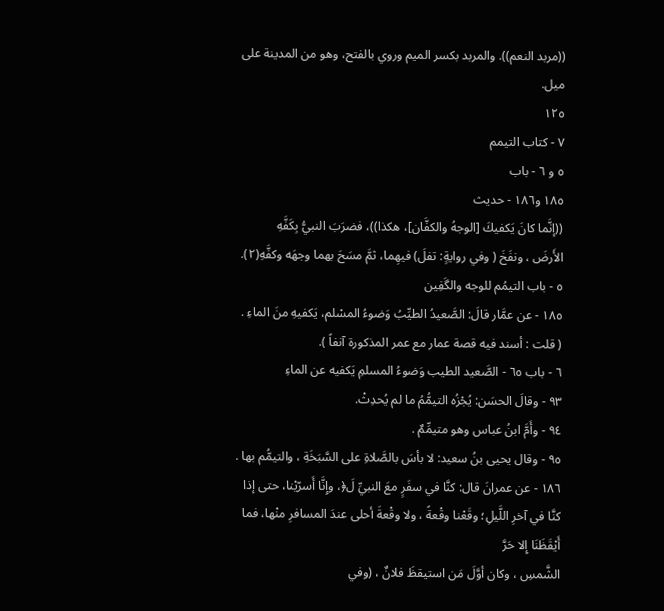((مربد النعم)). والمربد بكسر الميم وروي بالفتح، وهو من المدينة على ميل.
١٢٥
٧ - كتاب التيمم
٥ و ٦ - باب
١٨٥ و١٨٦ - حديث
((إنَّما كانَ يَكفيكَ [الوجهُ والكفَّان]، هكذا))، فضرَبَ النبيُّ بِكَفَّهِ
الأَرضَ ، ونفَخَ ( وفي روايةٍ: تفلَ) فيهِما، ثمَّ مسَحَ بهما وجهَه وكفَّهِ(٢).
٥ - باب التیمُم للوجه والگَفِین
١٨٥ - عن عمَّار قالَ: الصَّعيدُ الطيِّبُ وَضوءُ المسْلم، يَكفيهِ منَ الماءِ .
( قلت : أسند فيه قصة عمار مع عمر المذكورة آنفاً ).
٦ - باب ٦٥ - الصَّعيد الطيب وَضوءُ المسلمِ يَكفيه عن الماءِ
٩٣ - وقالَ الحسَن: يُجْزُه التيمُّمُ ما لم يُحدِثْ.
٩٤ - وأَمَّ ابنُ عباس وهو متيمِّمٌ .
٩٥ - وقال يحيى بنُ سعيد: لا بأسَ بالصَّلاةِ على السَّبَخَةِ ، والتيمُّم بها .
١٨٦ - عن عمرانَ قال: كنَّا في سفَرٍ معَ النبيِّ لَ﴿، وإِنَّا أَسرّيْنا، حتى إذا
كنَّا في آخرِ اللَّيلِ؛ وقَعْنا وقْعةً ، ولا وقْعةَ أحلى عندَ المسافرِ منْها، فما أَيْقَظَنَا إِلا حَرَّ
الشَّمسِ ، وكان أوَّلَ مَن استيقظَ فلانٌ ، (وفي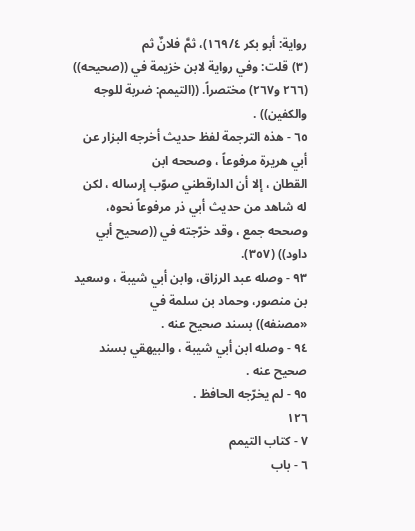رواية: أبو بكر ١٦٩/٤)، ثمَّ فلانٌ ثم
(٣) قلت: وفي رواية لابن خزيمة في ((صحيحه)) (٢٦٦ و٢٦٧) مختصراً. ((التيمم: ضربة للوجه
والكفين)) .
٦٥ - هذه الترجمة لفظ حديث أخرجه البزار عن أبي هريرة مرفوعاً ، وصححه ابن
القطان ، إلا أن الدارقطني صوّب إرساله ، لكن له شاهد من حديث أبي ذر مرفوعاً نحوه،
وصححه جمع ، وقد خرّجته في ((صحيح أبي داود)) (٣٥٧).
٩٣ - وصله عبد الرزاق، وابن أبي شيبة ، وسعيد بن منصور، وحماد بن سلمة في
«مصنفه)) بسند صحيح عنه .
٩٤ - وصله ابن أبي شيبة ، والبيهقي بسند صحيح عنه .
٩٥ - لم يخرّجه الحافظ .
١٢٦
٧ - كتاب التيمم
٦ - باب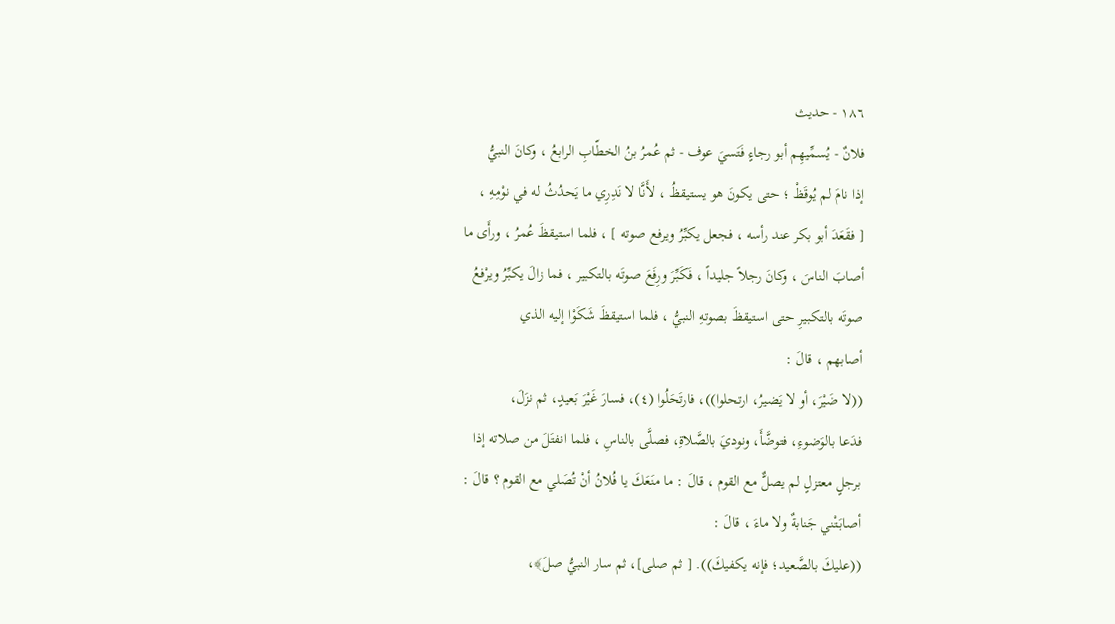١٨٦ - حديث
فلانٌ - يُسمِّيهِم أبو رجاءٍ فَتَسيَ عوف - ثم عُمرُ بنُ الخطّابِ الرابعُ ، وكانَ النبيُّ
إذا نامَ لم يُوقَظْ ؛ حتى يكونَ هو يستيقظُ ، لأَنَّا لا نَدِرِي ما يَحدُثُ له في نوْمِهِ ،
[ فقَعَدَ أبو بكر عند رأسه ، فجعل يكبِّرُ ويرفع صوته ] ، فلما استيقظَ عُمرُ ، ورأَی ما
أصابَ الناسَ ، وكانَ رجلاً جليداً ، فَكَبِّرَ ورِفَعَ صوتَه بالتكبير ، فما زالَ یکبِّرُ ویرْفعُ
صوتَه بالتكبيرِ حتى استيقظَ بصوتهِ النبيُّ ، فلما استيقظَ شَكَوْا إليه الذي
أصابهم ، قالَ :
((لا ضَيْرَ، أو لا يَضيرُ، ارتحلوا))، فارتَحَلُوا (٤)، فسارَ غَيْرَ بَعيدٍ، ثم نزَلَ،
فدَعا بالوَضوءِ، فتوضَّأَ، ونوديَ بالصَّلاةِ، فصلَّى بالناسِ ، فلما انفتَلَ من صلاته إذا
برجلٍ معتزلٍ لم يصلٌّ مع القوم ، قالَ : ما منَعَكَ يا فُلانُ أنْ تُصَلي مع القوم ؟ قالَ :
أصابَتْني جَنابةٌ ولا ماءَ ، قالَ :
((عليكَ بالصَّعيد؛ فإنه يكفيكَ)). [ ثم صلى]، ثم سار النبيُّ صلَ﴾،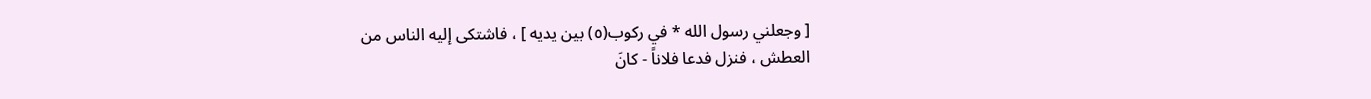[ وجعلني رسول الله * في ركوب(٥) بين يديه ] ، فاشتكى إليه الناس من
العطش ، فنزل فدعا فلاناً - كانَ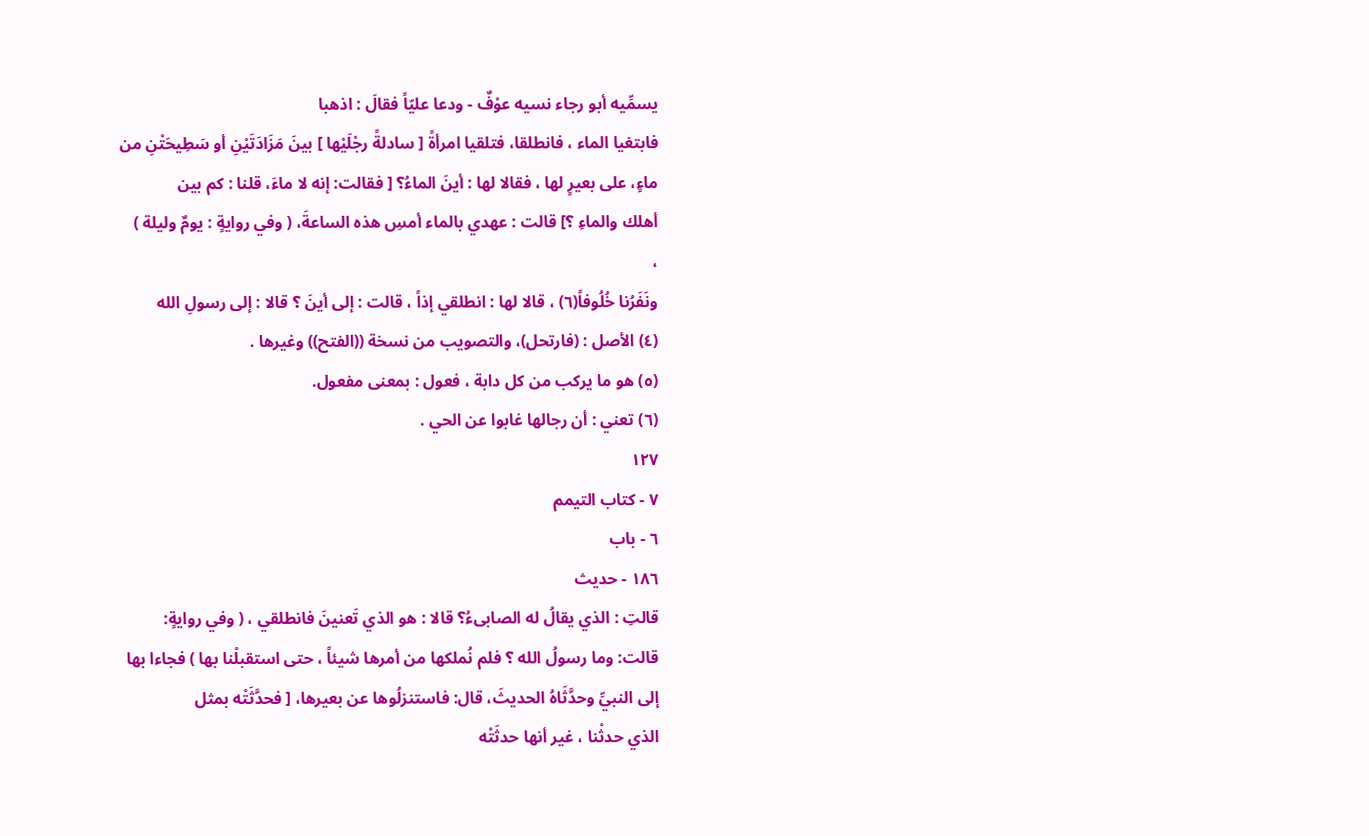يسمِّيه أبو رجاء نسيه عوْفٌ - ودعا عليّاً فقالَ : اذهبا
فابتغيا الماء ، فانطلقا، فتلقيا امرأةً [ سادلةً رجْلَيْها ] بينَ مَزَادَتَيْنِ أو سَطِيحَتْنِ من
ماءٍ، على بعيرٍ لها ، فقالا لها : أينَ الماءُ؟ [ فقالت: إنه لا ماءَ، قلنا : كم بين
أهلك والماءِ ؟] قالت : عهدي بالماء أمسِ هذه الساعةَ، ( وفي روايةٍ : يومٌ وليلة )
،
ونَفَرُنا خُلُوفاً(٦) ، قالا لها : انطلقي إذاً ، قالت : إلى أينَ ؟ قالا : إلى رسولِ الله
(٤) الأصل : (فارتحل)، والتصويب من نسخة ((الفتح)) وغيرها .
(٥) هو ما يركب من كل دابة ، فعول : بمعنى مفعول.
(٦) تعني : أن رجالها غابوا عن الحي .
١٢٧
٧ - كتاب التيمم
٦ - باب
١٨٦ - حديث
قالتِ : الذي يقالُ له الصابىءُ؟ قالا : هو الذي تَعنينَ فانطلقي ، ( وفي روايةٍ:
قالت: وما رسولُ الله ؟ فلم نُملكها من أمرها شيئاً ، حتى استقبلْنا بها ) فجاءا بها
إلى النبيِّ وحدَّثَاهُ الحديثَ، قال: فاستنزلُوها عن بعيرها، [ فحدَّثَتْه بمثل
الذي حدثْنا ، غير أنها حدثَتْه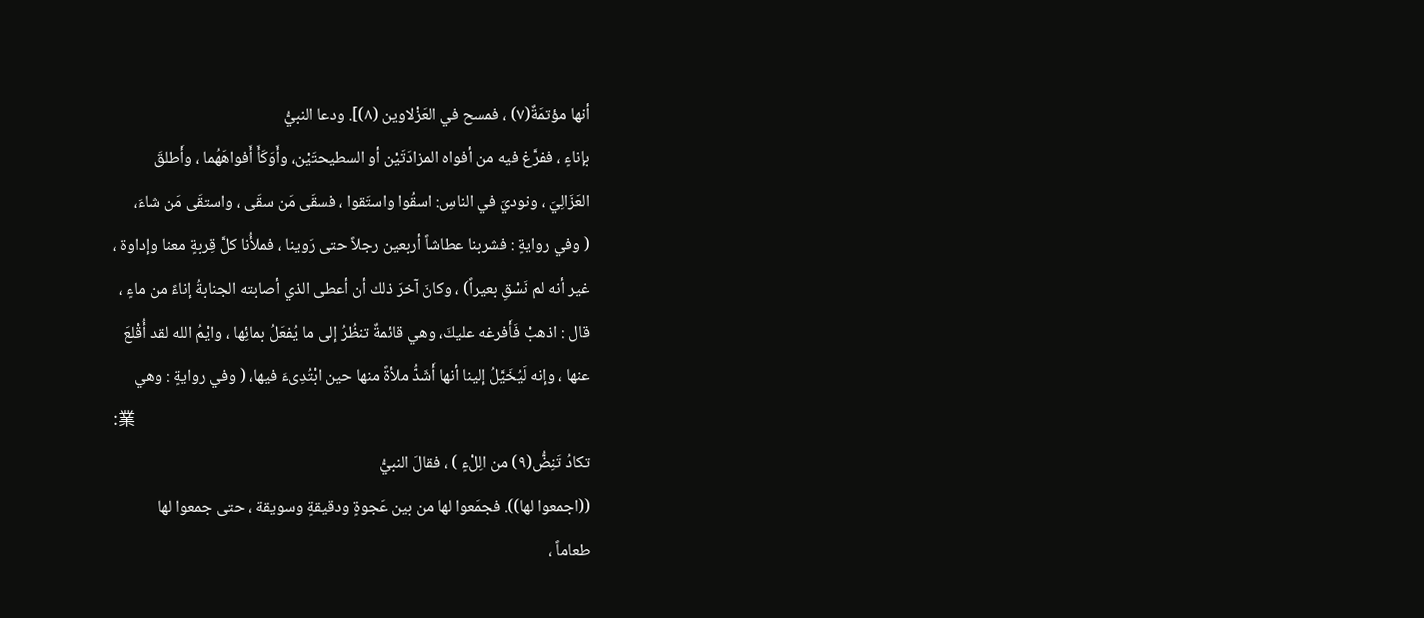أنها مؤتمَةٌ(٧) ، فمسح في العَزْلاوين (٨)]. ودعا النبيُّ
بإناءٍ ، ففرَّغ فيه من أفواه المزادَتَيْن أو السطيحتَيْن، وأَوَكَأَ أَفواهَهُما ، وأَطلقَ
العَزَالِيَ ، ونوديَ في الناسِ: اسقُوا واستَقوا ، فسقَى مَن سقَى ، واستقَى مَن شاءَ،
( وفي روايةٍ : فشربنا عطاشاً أربعين رجلاً حتى رَوينا ، فملأُنا كلَّ قِربةٍ معنا وإداوة ،
غير أنه لم نَسْقِ بعيراً) ، وكانَ آخرَ ذلك أن أعطى الذي أصابته الجنابةُ إناءً من ماءٍ ،
قال : اذهبْ فَأَفرغه عليكَ، وهي قائمةٌ تنظُرُ إلى ما يُفعَلُ بمائِها ، وايْمُ الله لقد أُقْلعَ
عنها ، وإنه لَيُخَيَّلُ إلينا أنها أَشَدُّ ملأةً منها حين ابْتُدِىءَ فيها، ( وفي روايةٍ : وهي
:業
تكادُ تَنِضُّ(٩) من الِلْءٍ ) ، فقالَ النبيُّ
((اجمعوا لها)). فجمَعوا لها من بين عَجوةٍ ودقيقةٍ وسويقة ، حتى جمعوا لها
طعاماً ،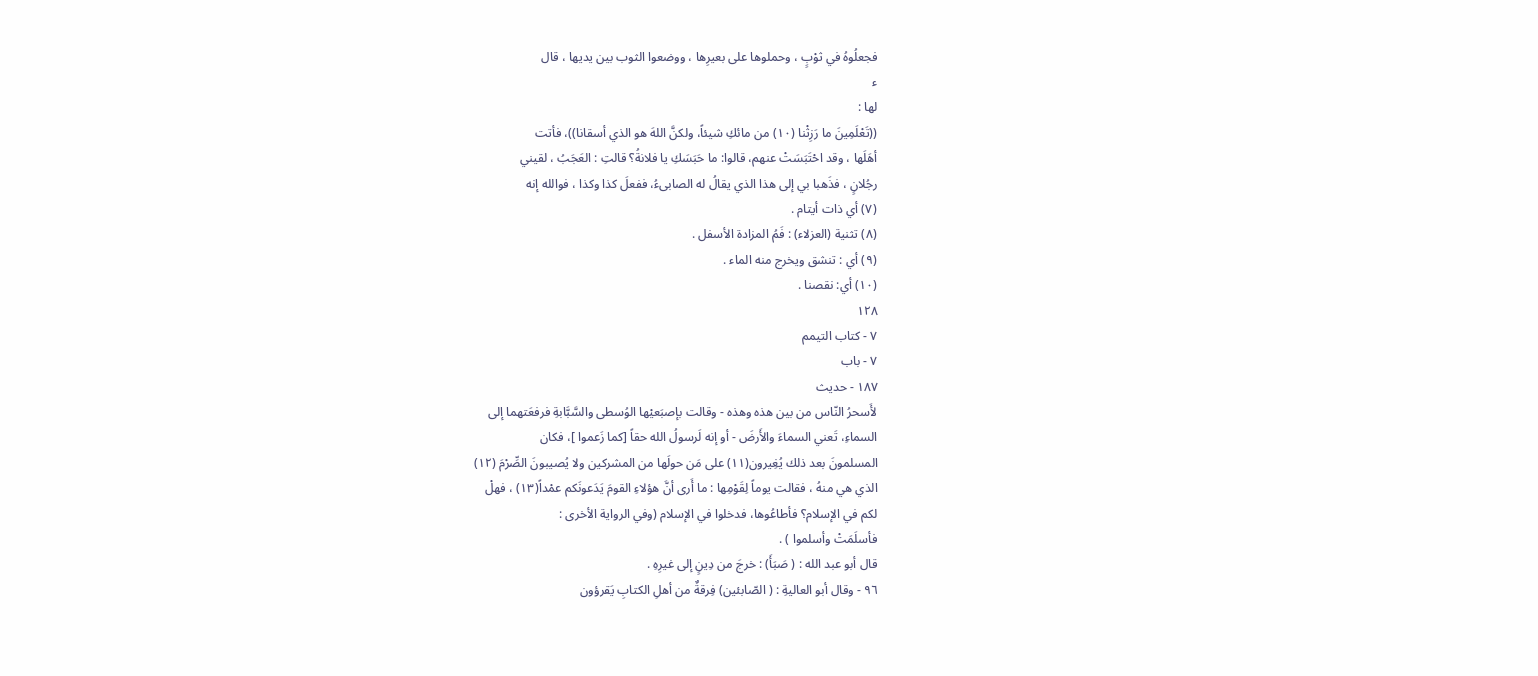فجعلُوهُ في ثوْبٍ ، وحملوها على بعيرِها ، ووضعوا الثوب بين يديها ، قال
ء
لها :
((تَعْلَمِينَ ما رَزِثْنا (١٠) من مائكِ شيئاً، ولكنَّ اللهَ هو الذي أسقانا))، فأتت
أهَلَها ، وقد احْتَبَسَتْ عنهم، قالوا: ما حَبَسَكِ يا فلانةُ؟ قالتِ : العَجَبُ ، لقيني
رجُلانٍ ، فذَهبا بي إلى هذا الذي يقالُ له الصابىءُ، ففعلَ كذا وكذا ، فوالله إنه
(٧) أي ذات أيتام .
(٨) تثنية (العزلاء) : فَمُ المزادة الأسفل .
(٩) أي : تنشق ويخرج منه الماء .
(١٠) أي: نقصنا .
١٢٨
٧ - كتاب التيمم
٧ - باب
١٨٧ - حديث
لأَسحرُ النّاس من بين هذه وهذه - وقالت بإصبَعيْها الوُسطى والسَّبَّابةِ فرفعَتهما إلى
السماءِ، تَعني السماءَ والأَرضَ - أو إنه لَرسولُ الله حقاً [كما زَعموا ]، فكان
المسلمونَ بعد ذلك يُغِيرون(١١) على مَن حولَها من المشركين ولا يُصيبونَ الصِّرْمَ (١٢)
الذي هي منهُ ، فقالت يوماً لِقَوْمِها : ما أَرى أنَّ هؤلاءِ القومَ يَدَعونَكم عمْداً(١٣) ، فهلْ
لكم في الإسلام؟ فأطاعُوها، فدخلوا في الإسلام (وفي الرواية الأخرى :
فأسلَمَتْ وأسلموا ) .
قال أبو عبد الله : ( صَبَأَ) : خرجَ من دِينٍ إلى غيرِهِ .
٩٦ - وقال أبو العاليةِ : ( الصّابئين) فِرقةٌ من أهلِ الكتابِ يَقرؤون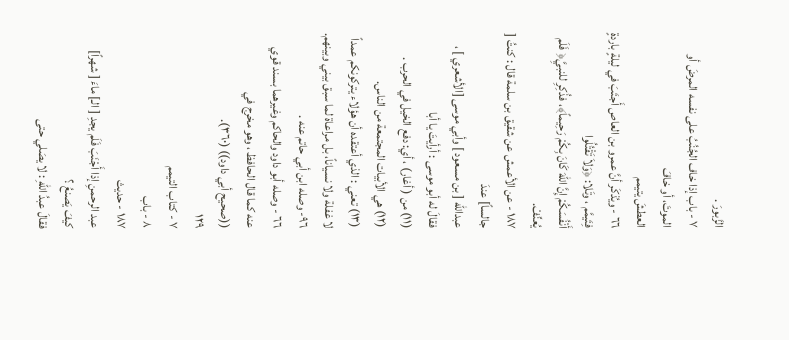الزَّبورَ .
٧ - باب إذا خاف الجُنُبُ على نفسه المرضَ أو الموتَ، أو خافَ
العطشَ یتیمم
٦٦ - ويُذكَر أنَّ عمرو بن العاص أَجتَبَ في ليلةٍ باردةٍ فِتَيمَّم ، وتَلا: ﴿وَلاَ تَقْتُلُوا
أَنْفُسَكُمْ إِنَّ اللّهَ كَانَ بِكُمْ رَحِيماً﴾، فذُكِرِ للنبيَِّ﴿ فَلَم يُعنِّفْ.
١٨٧ - عن الأعمش عن شقيق بن سلمة قال : كنتُ [ جالساً] عندَ
عبدالله [ بن مسعود ] وأبي موسى [الأشعري ] ، فقالَ له أبو موسى : أرأيتَ يا أبا
(١١) من ( أغار) ، أي: دفع الخيل في الحرب .
(١٢) هي الأبيات المجتمعة من الناس.
(١٣) تعني : الذي أعتقده أن هؤلاء يتركونكم عمداً لا غفلة ولا نسياناً، بل مراعاة لما سبق بيني وبينهم.
٩٦- وصله ابن أبي حاتم عنه .
٦٦ - وصله أبو داود والحاكم وغيرهما بسند قوي عنه كما قال الحافظ ، وهو مخرج في
((صحيح أبي داود)) (٣٦٠).
١٢٩
٧ - کتاب التيمم
٨ - باب
١٨٧ - حديث
عبد الرحمنِ إذا أَجْنَبَ فَلَم يجدِ [ الـ] ماءَ [ شهراً] كيفَ يَصنعُ ؟
فقالَ عبدُ اللهِ : لا يصَلي حتى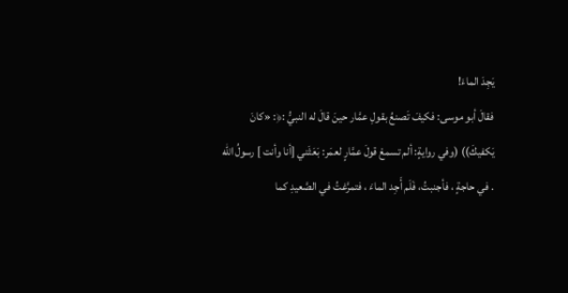يَجِدَ الماءَ!
فقالَ أبو موسى: فكيفَ تَصنعُ بقولِ عمَّار حينَ قالَ له النبيُّ :﴿: «كانَ
يَكفيكَ)) (وفي روايةٍ: ألم تسمعْ قولَ عمَّارٍ لعمَر: بَعَثَني [أنا وأنت ] رسولُ الله
. في حاجةٍ ، فأجنبتُ، فَلَم أَجِد الماءَ ، فتمرَّغتُ في الصَّعيدِ كما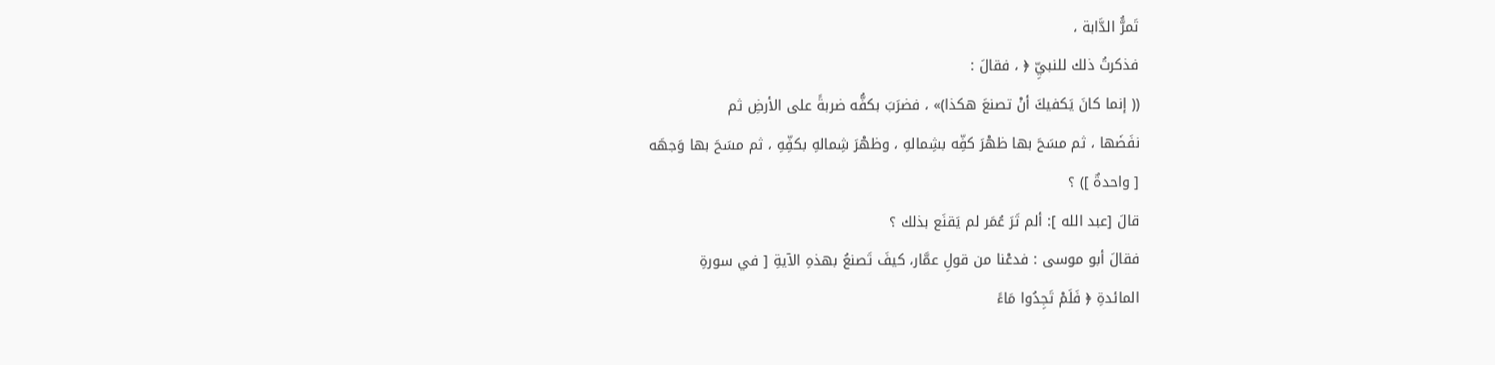تَمرَُّ الدَّابة ،
فذكرتُ ذلك للنبيِّ ﴿ ، فقالَ :
(( إنما كانَ يَكفيكَ أنْ تصنعَ هكذا)» ، فضرَبَ بكفُّه ضربةً على الأرضِ ثم
نفَضَها ، ثم مسَحَ بها ظهْرَ كفِّه بشِمالهِ ، وظهْرَ شِمالهِ بكفِّهِ ، ثم مسَحَ بها وَجهَه
[ واحدةٌ ]) ؟
قالَ [عبد الله ]: ألم تَرَ عُمَر لم يَقنَع بذلك ؟
فقالَ أبو موسى : فدعْنا من قولِ عمَّار، كيفَ تَصنعُ بهذهِ الآيةِ [ في سورةِ
المائدةِ ﴿ فَلَمْ تَجِدُوا مَاءً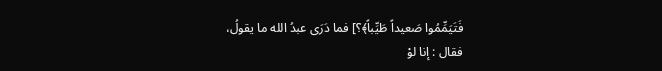فَتَيَمِّمُوا صَعيداً طَيِّباً﴾؟] فما دَرَى عبدُ الله ما يقولُ،
فقال : إنا لوْ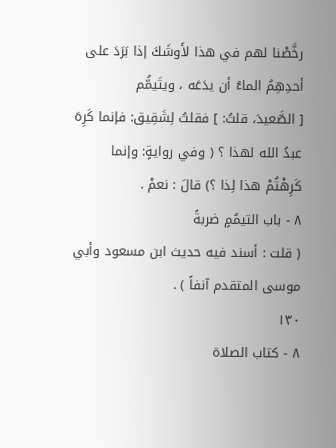رخَّصْنا لهم في هذا لأَوشَكَ إذا بَرَدَ على أحدِهِمُ الماءُ أن يدَعَه ، ويتَيمُّم
[ الصَّعيدَ، قلتُ: ] فقلتُ لِشَقِيق: فإنما كَرِهَ عبدُ الله لهذا ؟ ( وفي روايةٍ: وإنما
كَرِهْتُمْ هذا لِذا ؟) قالَ : نعمْ .
٨ - باب التيمُمٍ ضربةً
( قلت : أسند فيه حديث ابن مسعود وأبي موسى المتقدم آنفاً ) .
١٣٠
٨ - كتاب الصلاة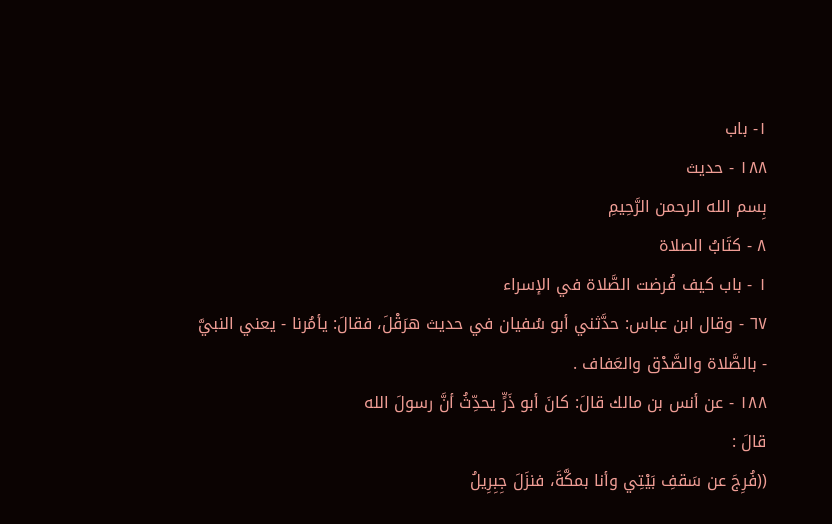١- باب
١٨٨ - حديث
بِسم الله الرحمن الرَّحِيمِ
٨ - كتَابُ الصلاة
١ - باب كيف فُرضت الصَّلاة في الإسراء
٦٧ - وقال ابن عباس: حدَّثني أبو سُفيان في حديث هرَقْلَ، فقالَ: يأمُرنا - يعني النبيَّ
- بالصَّلاة والصَّدْق والعَفاف .
١٨٨ - عن أنس بن مالك قالَ: كانَ أبو ذَرٍّ يحدِّثُ أنَّ رسولَ الله
قالَ :
((فُرِجَ عن سَقفِ بَيْتِي وأنا بمكَّةَ، فنزَلَ جِبِرِيلُ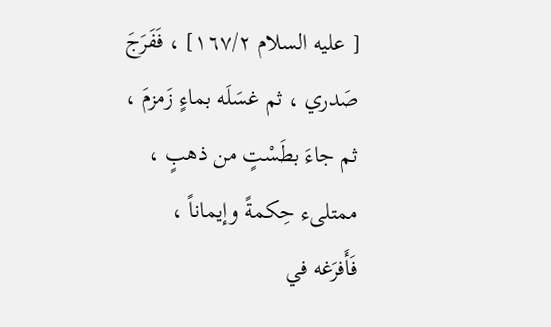[ عليه السلام ١٦٧/٢] ، فَفَرَجَ
صَدري ، ثم غسَلَه بماءٍ زَمزمَ ، ثم جاءَ بطَسْتٍ من ذهبٍ ، ممتلىء حِكمةً وإيماناً ،
فَأَفرَغه في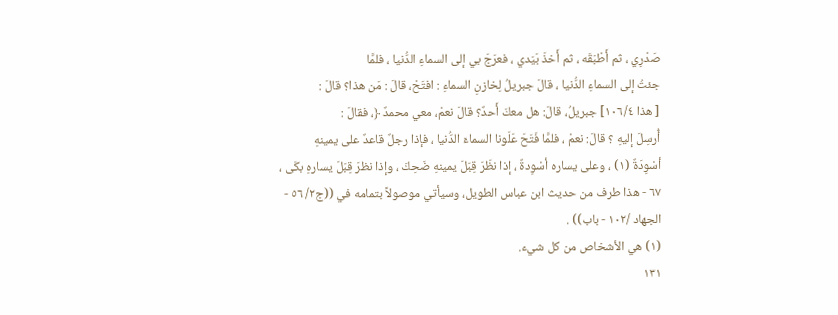صَدْرِي ، ثم أَطْبَقَه ، ثم أَخذَ بَيَدي ، فعرَجَ بي إلى السماءِ الدُّنيا ، فلمَّا
جئتُ إلى السماءِ الدُّنيا ، قالَ جبريلُ لِخازنِ السماءِ : افتَحْ، قالَ : مَن هذا؟ قالَ :
[ هذا ١٠٦/٤] جبريلُ، قالَ: هل معكَ أَحدٌ؟ قالَ نعمْ، معي محمدٌ ﴿، فقالَ :
أُرسِلَ إليهِ ؟ قالَ: نعمْ ، فلمَّا فَتَحَ عَلَونا السماءَ الدُّنيا ، فإذا رجلٌ قاعدٌ على يمينهِ
أسْوِدَةٌ (١) ، وعلى يساره أسْوِدةٌ ، إذا نظَرَ قِبَلَ يمينهِ ضَحِكَ ، وإذا نظرَ قِبَلَ يسارهِ بكَى ،
٦٧ - هذا طرف من حديث ابن عباس الطويل، وسيأتي موصولاً بتمامه في ((ج٢/ ٥٦ -
الجهاد /١٠٢ - باب)) .
(١) هي الأشخاص من كل شيء.
١٣١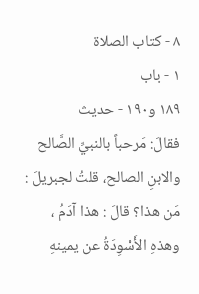٨ - كتاب الصلاة
١ - باب
١٨٩ و١٩٠ - حديث
فقالَ: مَرحباً بالنبيِّ الصَّالح والابنِ الصالح، قلتُ لجبريلَ : مَن هذا؟ قالَ : هذا آدَمُ ،
وهذهِ الأَسْوِدَةُ عن يمينهِ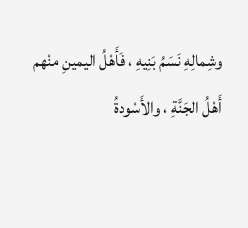وشِمالِهِ نَسَمُ بَنِيهِ ، فَأَهْلُ اليمينِ منْهم أَهْلُ الجَنَّةِ ، والأَسْودةُ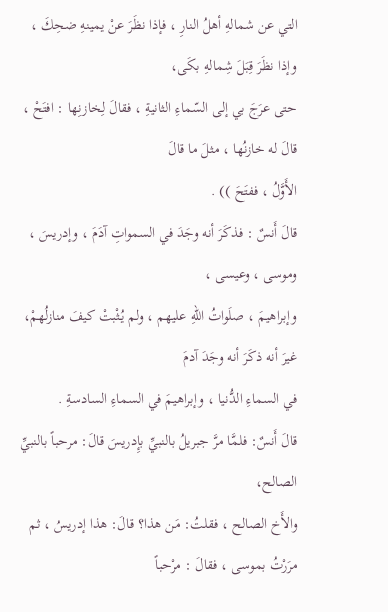التي عن شمالهِ أهلُ النارِ ، فإذا نظَرَ عنْ يمينهِ ضحِكَ ، وإذا نظَرَ قِبَلَ شِمالهِ بكَى،
حتى عرَجَ بي إلى السّماءِ الثانيةِ ، فقالَ لِخازنِها : افتَحْ ، قالَ له خازنُها ، مثلَ ما قالَ
الأَوَّلُ ، ففتَحَ )) .
قالَ أَنسٌ : فذكَرَ أنه وجَدَ في السمواتِ آدَمَ ، وإدریسَ ، وموسى ، وعیسی ،
وإبراهيمَ ، صلَواتُ اللهِ عليهم ، ولم يُثْبتْ كيفَ منازلُهمْ، غيرَ أنه ذكَرَ أنه وجَدَ آدمَ
في السماءِ الدُّنيا ، وإبراهيمَ في السماءِ السادسةِ .
قالَ أَنسٌ: فلمَّا مرَّ جبريلُ بالنبيِّ بإِدريسَ قالَ: مرحباً بالنبيِّ الصالح،
والأَخ الصالح ، فقلتُ: مَن هذا؟ قالَ: هذا إدريسُ ، ثم مرَرْتُ بموسى ، فقالَ : مرْحباً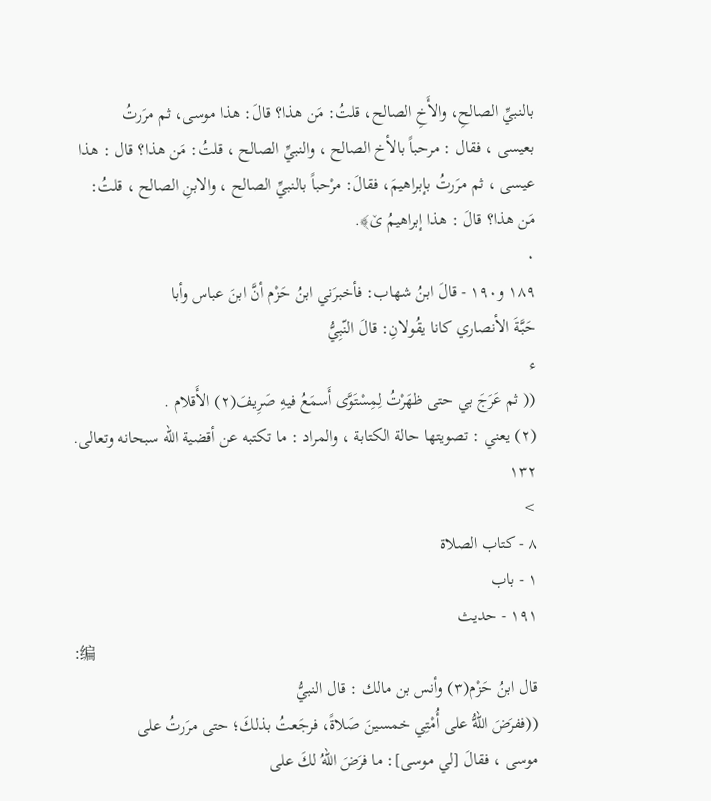بالنبيِّ الصالحِ، والأَخِ الصالح، قلتُ: مَن هذا؟ قالَ: هذا موسى، ثم مرَرتُ
بعيسى ، فقال : مرحباً بالأخ الصالح ، والنبيِّ الصالح ، قلتُ: مَن هذا؟ قال : هذا
عيسى ، ثم مرَرتُ بإبراهيمَ، فقالَ: مرْحباً بالنبيِّ الصالح ، والابنِ الصالح ، قلتُ:
مَن هذا؟ قالَ : هذا إبراهيمُ ێ﴾.
٠
١٨٩ و١٩٠ - قالَ ابنُ شهاب: فأخبرَني ابنُ حَزْم أنَّ ابنَ عباس وأبا
حَبَّةَ الأنصاري كانا يقُولانِ: قالَ النّبِيُّ
ء
(( ثم عَرَجَ بي حتى ظهَرْتُ لِمِسْتَوَّى أَسمَعُ فيهِ صَرِيفَ(٢) الأَقلام .
(٢) يعني : تصويتها حالة الكتابة ، والمراد : ما تكتبه عن أقضية الله سبحانه وتعالى.
١٣٢
>
٨ - كتاب الصلاة
١ - باب
١٩١ - حديث
:编
قال ابنُ حَزْم(٣) وأنس بن مالك : قال النبيُّ
((ففرَضَ اللهُّ على أُمْتِي خمسينَ صَلاةً، فرجَعتُ بذلكَ؛ حتى مرَرتُ على
موسى ، فقالَ [لي موسى]: ما فرَضَ اللهُ لكَ على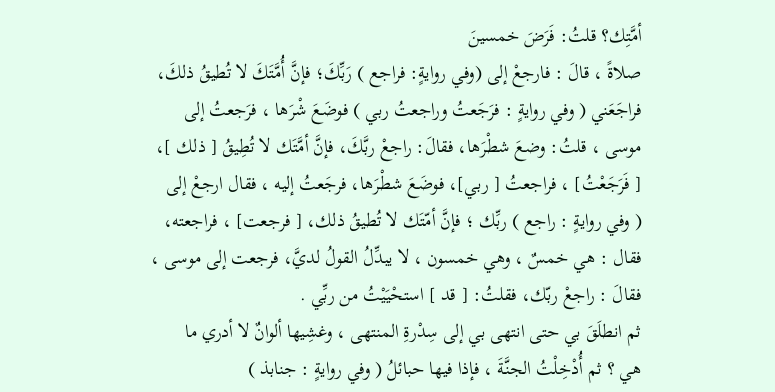أمَّتِك؟ قلتُ: فَرَضَ خمسينَ
صلاةً ، قالَ : فارجعْ إلى (وفي روايةٍ: فراجع ) رَبِّكَ؛ فإنَّ أُمَّتَكَ لا تُطيقُ ذلكَ،
فراجَعَني ( وفي روايةٍ : فرَجَعتُ وراجعتُ ربي ) فوضَعَ شْرَها ، فرَجعتُ إلى
موسى ، قلتُ: وضعَ شطْرَها، فقالَ: راجعْ ربَّكَ، فإنَّ أمَّتَك لا تُطِيقُ [ ذلك ]،
[ فَرَجَعْتُ] ، فراجعتُ [ ربي]، فوضَعَ شطْرَها، فرجَعتُ إليه ، فقال ارجعْ إلى
( وفي روايةٍ : راجع ) ربِّك ؛ فإنَّ أمّتَك لا تُطيقُ ذلك، [ فرجعت] ، فراجعته،
فقال : هي خمسٌ ، وهي خمسون ، لا يبدِّلُ القولُ لديَّ، فرجعت إلى موسى ،
فقالَ : راجعْ ربّك، فقلتُ: [ قد ] استحْيَيْتُ من ربِّي .
ثم انطلَقَ بي حتى انتهى بي إلى سِدْرةِ المنتهى ، وغشِيها ألوانٌ لا أدري ما
هي ؟ ثم أُدْخِلْتُ الجنَّةَ ، فإذا فيها حبائلُ ( وفي روايةٍ : جنابذ )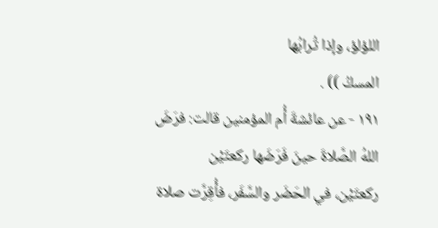اللؤلؤ، وإذا تُرابُها
المسكُ )) .
١٩١ - عن عائشةَ أُم المؤمنين قالت: فرَضَ اللهُ الصَّلاةَ حينَ فَرَضَها ركعتَيْن
ركعتَيْن، في الحَضَر والسَّفَر، فأُقِرَّت صلاة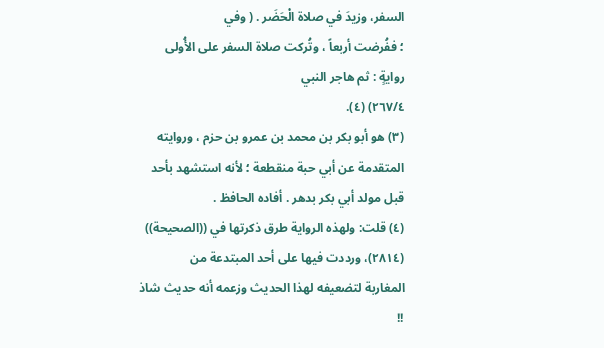السفر، وزيدَ في صلاة الْحَضَر . ( وفي
؛ ففُرضت أربعاً ، وتُركت صلاة السفر على الأُولى
روايةٍ : ثم هاجر النبي
٢٦٧/٤) (٤).
(٣) هو أبو بكر بن محمد بن عمرو بن حزم ، وروايته المتقدمة عن أبي حبة منقطعة ؛ لأنه استشهد بأحد
قبل مولد أبي بكر بدهر . أفاده الحافظ .
(٤) قلت: ولهذه الرواية طرق ذكرتها في ((الصحيحة)) (٢٨١٤)، ورددت فيها على أحد المبتدعة من
المغاربة لتضعیفه لهذا الحدیث وزعمه أنه حدیث شاذ !!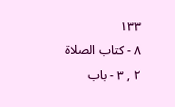١٣٣
٨ - كتاب الصلاة
٢ , ٣ - باب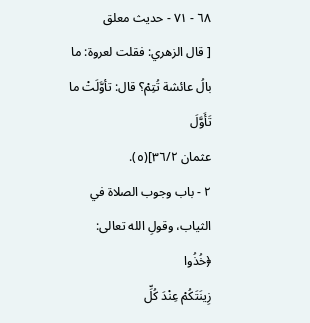٦٨ - ٧١ - حديث معلق
[ قال الزهري: فقلت لعروة: ما بالُ عائشة تُتِمْ؟ قال: تأوَّلَتْ ما تَأَوَّلَ
عثمان ٣٦/٢](٥).
٢ - باب وجوب الصلاة في الثياب، وقولِ الله تعالى: ﴿خُذُوا
زِينَتَكُمْ عِنْدَ كُلِّ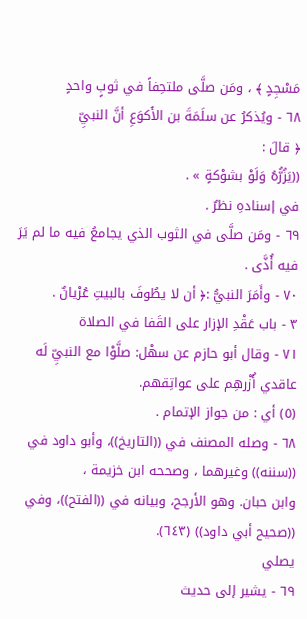مَسْجِدٍ ﴾ ، ومَن صلَّى ملتحِفاً في ثوبٍ واحدٍ
٦٨ - ويُذكرُ عن سلَمَةَ بن الأَكوَعِ أنَّ النبيِّ
﴿ قالَ :
((يَزُرُّهُ وَلَوْ بشوْكةٍ » .
في إسنادهِ نظرٌ .
٦٩ - ومَن صلَّى في الثوب الذي يجامعُ فيه ما لم يَرَ فيه أُذَّى .
٧٠ - وأَمَرَ النبيُّ :﴿ أن لا يطُوفَ بالبيتِ عُرْيانٌ .
٣ - باب عَقْدِ الإزار على القَفا في الصلاة
٧١ - وقال أبو حازم عن سهْل: صلَّوْا مع النبيِّ لَه عاقدي أُزْرهِم على عواتِقهم.
(٥) أي : من جواز الإتمام .
٦٨ - وصله المصنف في ((التاريخ))، وأبو داود في ((سننه)) وغيرهما ، وصححه ابن خزيمة ،
وابن حبان. وهو الأرجح، وبيانه في ((الفتح))، وفي ((صحيح أبي داود)) (٦٤٣).
يصلي
٦٩ - يشير إلى حديث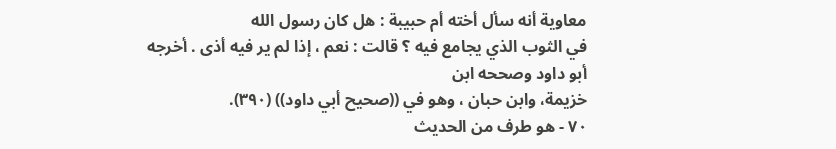معاوية أنه سأل أخته أم حبيبة : هل كان رسول الله
في الثوب الذي يجامع فيه ؟ قالت : نعم ، إذا لم ير فيه أذى . أخرجه أبو داود وصححه ابن
خزيمة، وابن حبان ، وهو في ((صحيح أبي داود)) (٣٩٠).
٧٠ - هو طرف من الحديث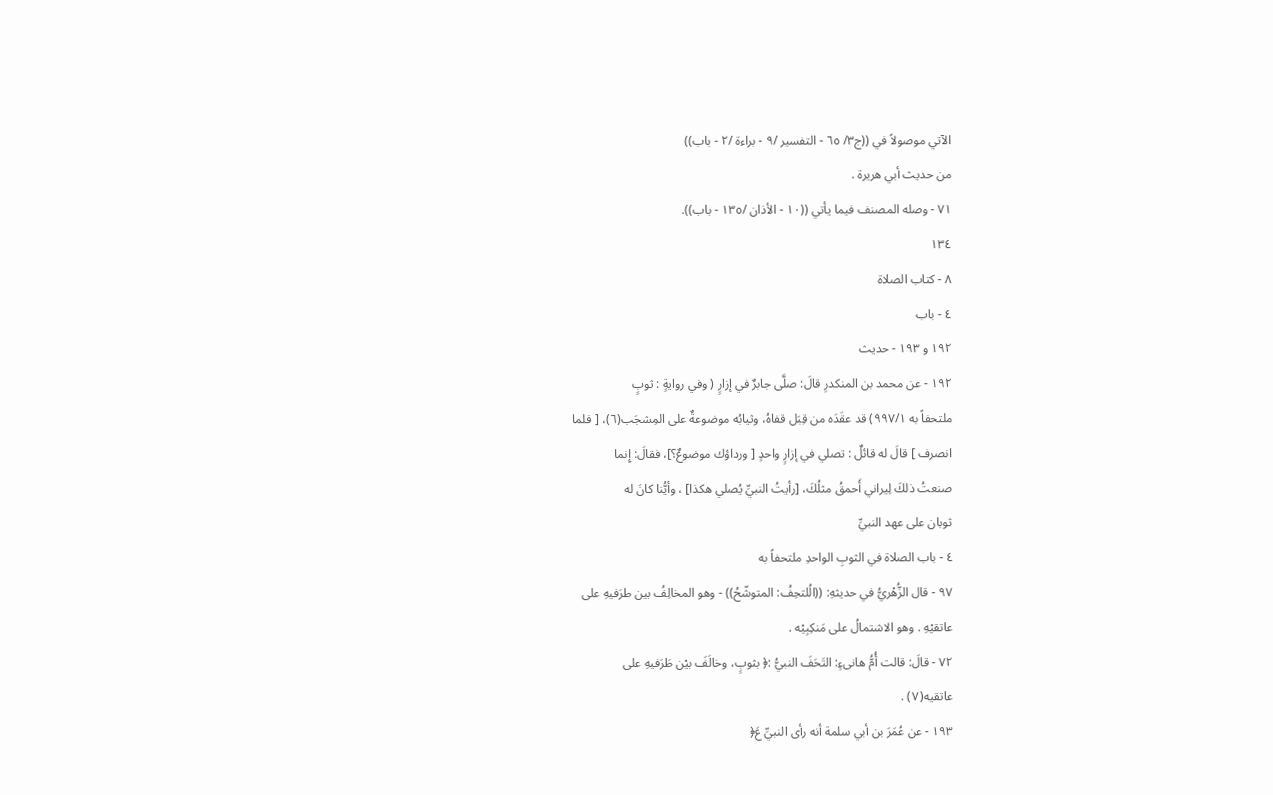الآتي موصولاً في ((ج٣/ ٦٥ - التفسير /٩ - براءة /٢ - باب))
من حديث أبي هريرة .
٧١ - وصله المصنف فيما يأتي ((١٠ - الأذان /١٣٥ - باب)).
١٣٤
٨ - كتاب الصلاة
٤ - باب
١٩٢ و ١٩٣ - حديث
١٩٢ - عن محمد بن المنكدرِ قالَ: صلَّى جابرٌ في إزارٍ ( وفي روايةٍ : ثوبٍ
ملتحفاً به ٩٩٧/١) قد عقَدَه من قِبَل قفاهُ، وثيابُه موضوعةٌ على المِشجَب(٦)، [ فلما
انصرف ] قالَ له قائلٌ : تصلي في إزارٍ واحدٍ [ ورداؤك موضوعٌ؟]، فقالَ: إِنما
صنعتُ ذلكَ لِيراني أَحمقُ مثلُكَ، [رأيتُ النبيِّ يُصلي هكذا] ، وأيُّنا كانَ له
ثوبان على عهد النبيِّ
٤ - باب الصلاة في الثوبِ الواحدِ ملتحفاً به
٩٧ - قال الزُّهْريُّ في حديثهِ: ((الُلتحِفُ: المتوشّحُ)) - وهو المخالِفُ بين طرَفيهِ على
عاتقيْهِ . وهو الاشتمالُ على مَنكِبِيْه .
٧٢ - قالَ: قالت أُمُّ هانىءٍ: التَحَفَ النبيُّ :﴿ بثوبٍ، وخالَفَ بيْن طَرَفيهِ على
عاتقیه(٧) .
١٩٣ - عن عُمَرَ بن أبي سلمة أنه رأى النبيِّ عَ﴿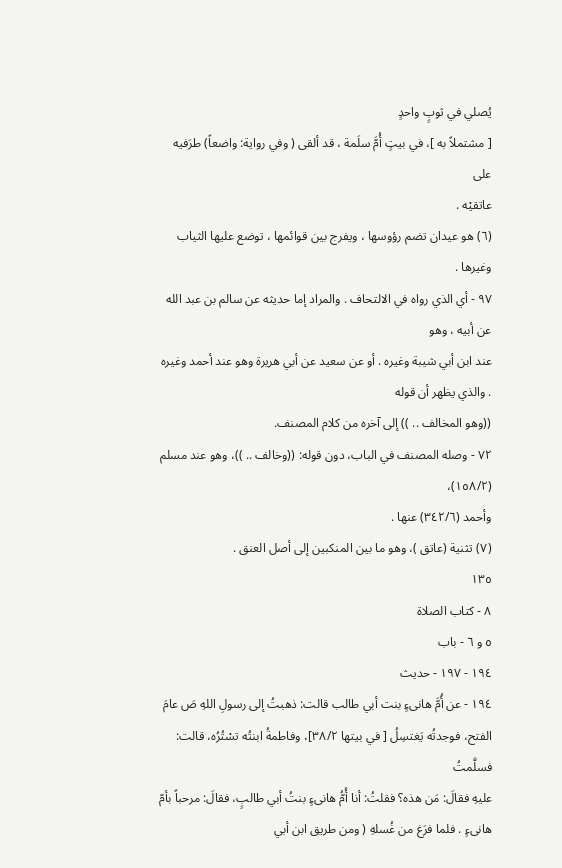يُصلي في ثوبٍ واحدٍ
[ مشتملاً به ]، في بيتٍ أُمَّ سلَمة ، قد ألقى ( وفي رواية: واضعاً) طرَفيه على
عاتقيْه .
(٦) هو عيدان تضم رؤوسها ، ويفرج بين قوائمها ، توضع عليها الثياب وغيرها .
٩٧ - أي الذي رواه في الالتحاف . والمراد إما حديثه عن سالم بن عبد الله عن أبيه ، وهو
عند ابن أبي شيبة وغيره . أو عن سعيد عن أبي هريرة وهو عند أحمد وغيره . والذي يظهر أن قوله
((وهو المخالف .. )) إلى آخره من كلام المصنف.
٧٢ - وصله المصنف في الباب، دون قوله: ((وخالف .. ))، وهو عند مسلم (١٥٨/٢)،
وأحمد (٣٤٢/٦) عنها .
(٧) تثنية (عاتق )، وهو ما بين المنكبين إلى أصل العنق .
١٣٥
٨ - كتاب الصلاة
٥ و ٦ - باب
١٩٤ - ١٩٧ - حديث
١٩٤ - عن أُمَّ هانىءٍ بنت أبي طالب قالت: ذهبتُ إلى رسولِ اللهِ صَ عامَ
الفتح، فوجدتُه يَغتسِلُ [ في بيتها ٣٨/٢]، وفاطمةُ ابنتُه تسْتُرُه، قالت: فسلَّمتُ
عليهِ فقالَ: مَن هذه؟ فقلتُ: أنا أُمُّ هانىءٍ بنتُ أبي طالبٍ، فقالَ: مرحباً بأمّ
هانىءٍ . فلما فرَغ من غُسلهِ ( ومن طريق ابن أبي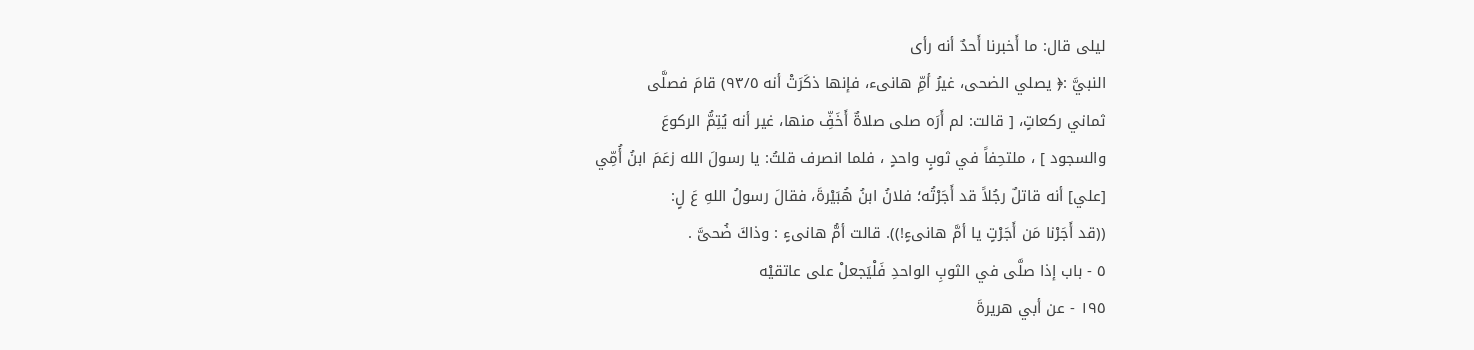ليلى قال: ما أَخبرنا أَحدٌ أنه رأى
النبيَّ :﴿ يصلي الضحى، غيرُ أمِّ هانىء، فإنها ذكَرَتْ أنه ٩٣/٥) قامَ فصلَّى
ثماني ركعاتٍ، [ قالت: لم أَرَه صلى صلاةٌ أَخَفِّ منها، غير أنه يُتِمُّ الركوعَ
والسجود ] ، ملتحِفاً في ثوبٍ واحدٍ ، فلما انصرف قلتُ: يا رسولَ الله زعَمَ ابنُ أُمِّي
[علي] أنه قاتلٌ رجُلاً قد أَجَرْتُه؛ فلانُ ابنُ هُبَيْرةَ، فقالَ رسولُ اللهِ عَ لٍ:
((قد أَجَرْنا مَن أَجَرْتٍ يا أمَّ هانىءٍ!)). قالت أمُّ هانىءٍ : وذاكَ ضُحىَّ .
٥ - باب إذا صلَّى في الثوبِ الواحدِ فَلْيَجعلْ على عاتقيْه
١٩٥ - عن أبي هريرةَ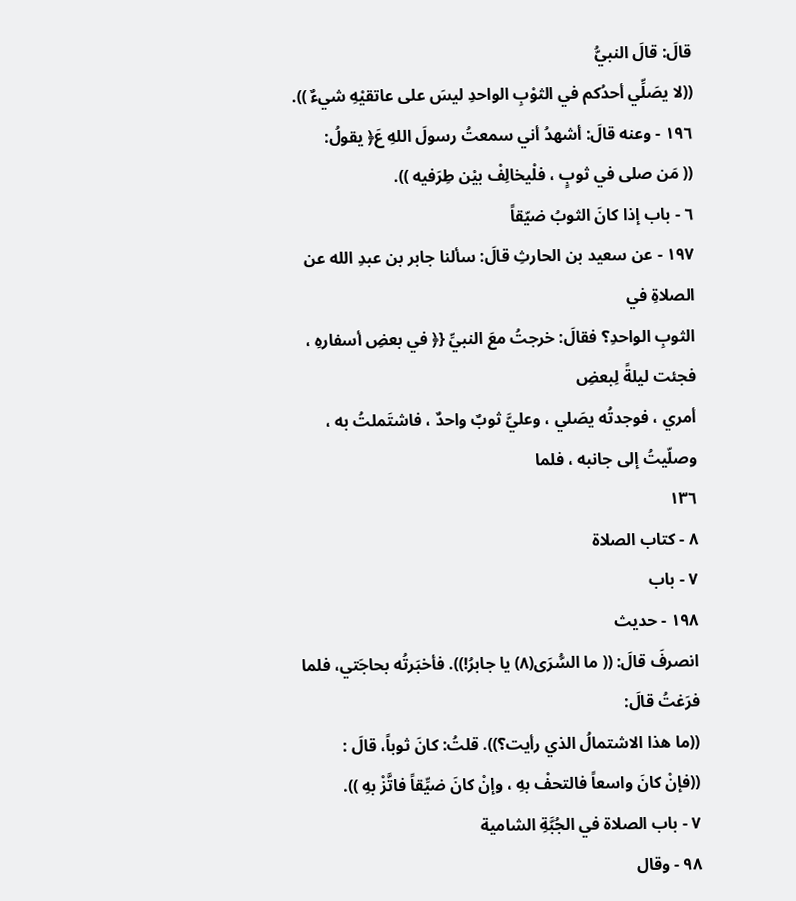قالَ: قالَ النبيُّ
((لا يصَلِّي أحدُكم في الثوْبِ الواحدِ ليسَ على عاتقيْهِ شيءٌ )).
١٩٦ - وعنه قالَ: أشهدُ أني سمعتُ رسولَ اللهِ عَ﴿ يقولُ:
(( مَن صلى في ثوبٍ ، فلْيخالِفْ بيْن طِرَفيه )).
٦ - باب إذا كانَ الثوبُ ضيّقاً
١٩٧ - عن سعيد بن الحارثِ قالَ: سألنا جابر بن عبدِ الله عن الصلاةِ في
الثوبِ الواحدِ؟ فقالَ: خرجتُ معَ النبيِّ {﴿ في بعضِ أسفارهِ ، فجئت ليلةً لِبعضِ
أمري ، فوجدتُه يصَلي ، وعليَّ ثوبٌ واحدٌ ، فاشتَملتُ به ، وصلّیتُ إلى جانبه ، فلما
١٣٦
٨ - كتاب الصلاة
٧ - باب
١٩٨ - حديث
انصرفَ قالَ: (( ما السُّرَى(٨) يا جابرُ!)). فأخبَرتُه بحاجَتي، فلما فرَغتُ قالَ:
((ما هذا الاشتمالُ الذي رأيت؟)). قلتُ: كانَ ثوباً، قالَ :
((فإنْ كانَ واسعاً فالتحفْ بهِ ، وإنْ كانَ ضيِّقاً فاتَّزْ بهِ )).
٧ - باب الصلاة في الجُبَّةِ الشامية
٩٨ - وقال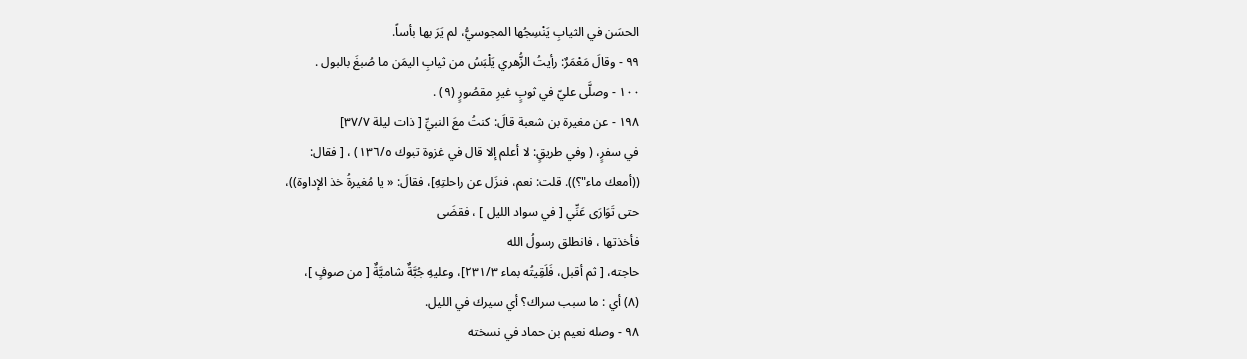الحسَن في الثيابِ يَنْسِجُها المجوسيُّ، لم يَرَ بها بأساً.
٩٩ - وقالَ مَعْمَرٌ: رأيتُ الزُّهري يَلْبَسُ من ثيابِ اليمَن ما صُبغَ بالبول .
١٠٠ - وصلَّى عليّ في ثوبٍ غيرِ مقصُورٍ (٩) .
١٩٨ - عن مغيرة بن شعبة قالَ: كنتُ معَ النبيِّ [ ذات ليلة ٣٧/٧]
في سفرٍ، ( وفي طريقٍ: لا أعلم إلا قال في غزوة تبوك ١٣٦/٥) ، [ فقال:
((أمعك ماء"؟)). قلت: نعم، فنزَل عن راحلتِهِ]، فقالَ: « يا مُغيرةُ خذ الإداوة))،
حتى تَوَارَى عَنِّي [ في سواد الليل ] ، فقضَى
فأخذتها ، فانطلق رسولُ الله
حاجته، [ ثم أقبل، فَلَقِيتُه بماء ٢٣١/٣]، وعليهِ جُبَّةٌ شاميَّةٌ [ من صوفٍ ]،
(٨) أي : ما سبب سراك؟ أي سيرك في الليل.
٩٨ - وصله نعيم بن حماد في نسخته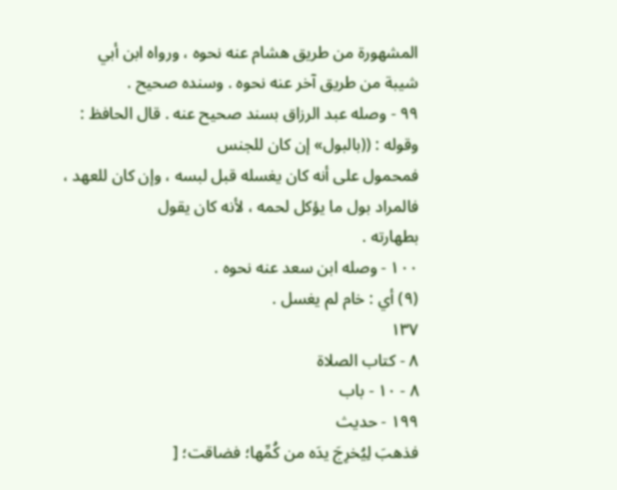المشهورة من طريق هشام عنه نحوه ، ورواه ابن أبي
شيبة من طريق آخر عنه نحوه . وسنده صحيح .
٩٩ - وصله عبد الرزاق بسند صحيح عنه . قال الحافظ : وقوله : ((بالبول» إن کان للجنس
فمحمول على أنه کان یغسله قبل لبسه ، وإن كان للعهد ، فالمراد بول ما يؤكل لحمه ، لأنه كان يقول
بطهارته .
١٠٠ - وصله ابن سعد عنه نحوه .
(٩) أي : خام لم يغسل .
١٣٧
٨ - كتاب الصلاة
٨ - ١٠ - باب
١٩٩ - حديث
فذهبَ لِيُخرِجَ يدَه من كُمِّها؛ فضاقت؛ [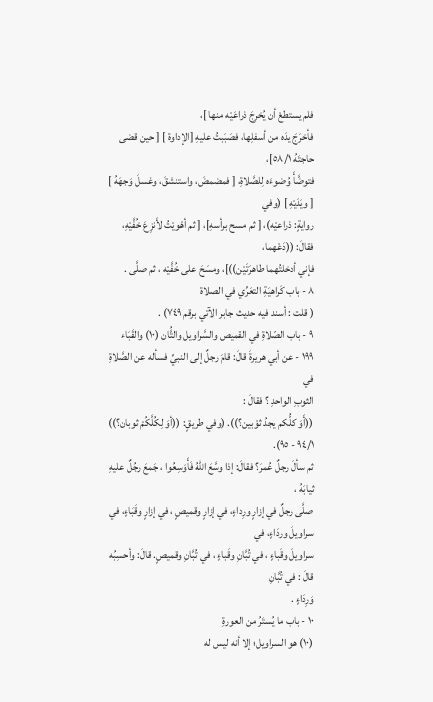فلم يستطعْ أن يُخرِجَ ذراعَيْه منها ]،
فأخرَجَ يدَه من أسفلِها، فصَبَبتُ عليهِ [الإداوة ] [ حين قضى حاجتَهُ ٥٨/١]،
فتوضَّأَ وُضوءَه لِلصَّلاةِ، [ فمضمضَ، واستنشقَ، وغسلَ وَجهَهُ ] [ ويَدَيْهِ ] (وفي
روايةٍ: ذراعيْه)، [ ثم مسح برأسهِ]، [ ثم أهْويْتُ لأَنزِعَ خُفَّيْهِ، فقالَ: ((دَعْهما،
فإني أدخلتُهما طاهرَتَيْن))]، ومسَحَ على خُفَّيْه ، ثم صلَّى .
٨ - باب كَراهيَةِ التعَرِّي في الصلاة
( قلت : أسند فيه حديث جابر الآتي برقم ٧٤٩) .
٩ - باب الصّلاةِ في القميص والسَّراويل والتَُّان (١٠) والقَبَاء
١٩٩ - عن أبي هريرةَ قالَ: قامَ رجلٌ إلى النبيِّ فسأله عن الصَّلاةِ في
الثوبِ الواحدِ ؟ فقالَ :
((أَوَ كلُّكم يجدُ ثوْبين؟)). (وفي طريقٍ: ((أوَ لِكُلَّكُمْ ثوبان؟)) ٩٤/١ - ٩٥).
ثم سألَ رجلٌ عُمرَ؟ فقالَ: إذا وسَّعَ اللهُ فَأَوَسِعُوا ، جَمعَ رجُلٌ عليهِ ثيابَهُ ،
صلَّى رجلٌ في إزارٍ ورِداءٍ، في إزارٍ وقميصٍ ، في إزارٍ وقَبَاءٍ، في سراويلَ وردَاءٍ، في
سراويلَ وقَباءٍ ، في تُبَّانِ وقَباءٍ ، في تُبَّانِ وقميصٍ. قالَ: وأحسِبُه قالَ : في تُبَّانِ
وَرِدَاءٍ .
١٠ - باب ما يُستَرُ من العورةِ
(١٠) هو السراويل؛ إلا أنه ليس له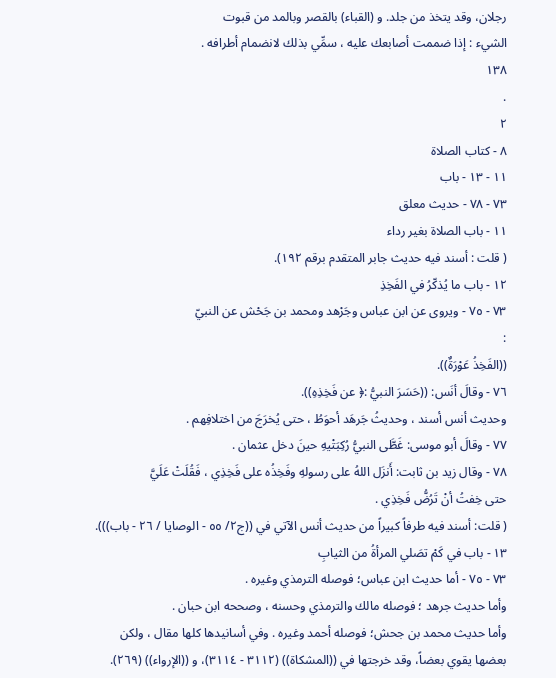رجلان، وقد يتخذ من جلد. و (القباء) بالقصر وبالمد من قبوت
الشيء : إذا ضممت أصابعك عليه ، سمِّي بذلك لانضمام أطرافه .
١٣٨
.
٢
٨ - كتاب الصلاة
١١ - ١٣ - باب
٧٣ - ٧٨ - حديث معلق
١١ - باب الصلاة بغير رداء
( قلت : أسند فيه حديث جابر المتقدم برقم ١٩٢).
١٢ - باب ما يُذكّرُ في الفَخِذِ
٧٣ - ٧٥ - ويروى عن ابن عباس وجَرْهد ومحمد بن جَحْش عن النبيّ
:
((الفَخِذُ عَوْرَةٌ)).
٧٦ - وقالَ أنَس: ((حَسَرَ النبيُّ :﴿ عن فَخِذِهِ)).
وحديث أنس أسند ، وحديثُ جَرهَد أحوَطُ ، حتى يُخرَجَ من اختلافِهم .
٧٧ - وقالَ أبو موسى: غَطَّى النبيُّ رُكِبَتْيهِ حينَ دخل عثمان .
٧٨ - وقال زيد بن ثابت: أَنزَل اللهُ على رسولهِ وفَخِذُه على فَخِذِي ، فَقُلَتْ عَلَيَّ
حتى خِفتُ أنْ تَرُضُّ فَخِذِي .
( قلت: أسند فيه طرفاً كبيراً من حديث أنس الآتي في ((ج٢/ ٥٥ - الوصايا / ٢٦ - باب))).
١٣ - باب في كَمْ تصَلي المرأةُ من الثيابِ
٧٣ - ٧٥ - أما حديث ابن عباس؛ فوصله الترمذي وغيره .
وأما حديث جرهد ؛ فوصله مالك والترمذي وحسنه ، وصححه ابن حبان .
وأما حديث محمد بن جحش؛ فوصله أحمد وغيره . وفي أسانيدها كلها مقال ، ولكن
بعضها يقوي بعضاً، وقد خرجتها في ((المشكاة)) (٣١١٢ - ٣١١٤)، و ((الإرواء)) (٢٦٩).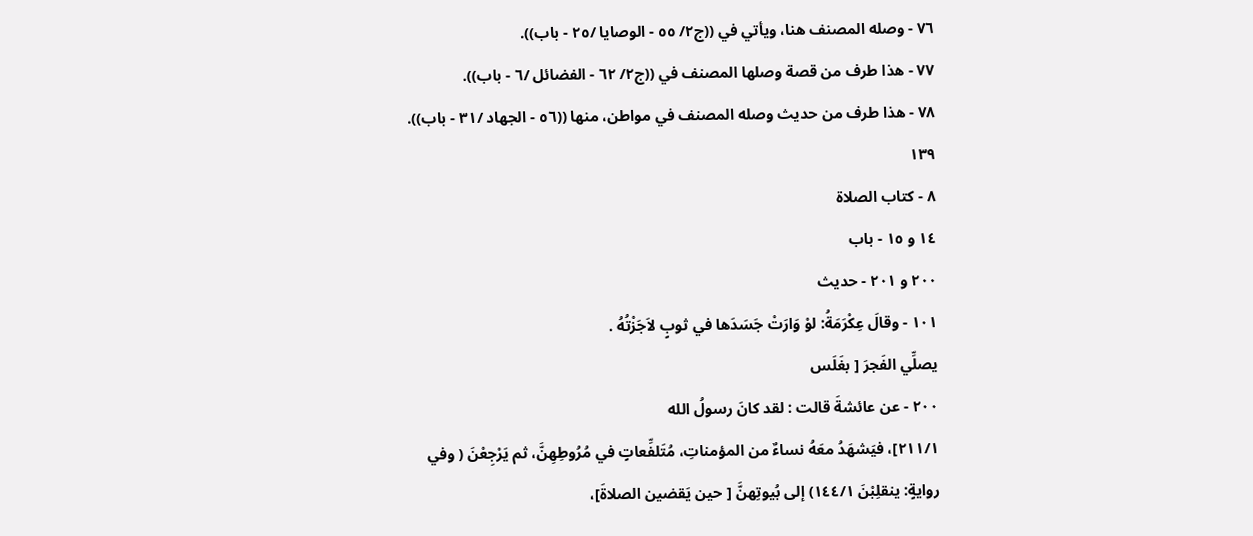٧٦ - وصله المصنف هنا، ويأتي في ((ج٢/ ٥٥ - الوصايا /٢٥ - باب)).
٧٧ - هذا طرف من قصة وصلها المصنف في ((ج٢/ ٦٢ - الفضائل /٦ - باب)).
٧٨ - هذا طرف من حديث وصله المصنف في مواطن، منها ((٥٦ - الجهاد /٣١ - باب)).
١٣٩
٨ - كتاب الصلاة
١٤ و ١٥ - باب
٢٠٠ و ٢٠١ - حديث
١٠١ - وقالَ عِكْرَمَةُ: لوْ وَارَتْ جَسَدَها في ثوبٍ لاَجَزْتُهُ .
يصلِّي الفَجرَ [ بغَلَس
٢٠٠ - عن عائشةَ قالت : لقد كانَ رسولُ الله
٢١١/١]، فيَشهَدُ معَهُ نساءٌ من المؤمناتِ، مُتَلفِّعاتٍ في مُرُوطِهِنَّ، ثم يَرْجِعْنَ ( وفي
روايةٍ: ينقلِبْنَ ١٤٤/١) إلى بُيوتِهنَّ [ حين يَقضين الصلاةَ]،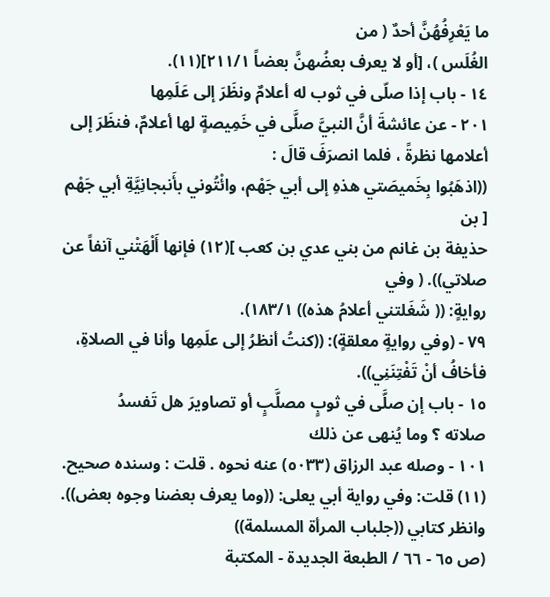ما يَعْرِفُهُنَّ أحدٌ ( من
الغُلَس )، [أو لا يعرف بعضُهنَّ بعضاً ٢١١/١](١١).
١٤ - باب إذا صلّى في ثوب له أعلامٌ ونظَرَ إلى عَلَمِها
٢٠١ - عن عائشةَ أنَّ النبيَّ صلَّى في خَمِيصةٍ لها أعلامٌ، فنظَرَ إلى
أعلامها نظرةً ، فلما انصرَفَ قالَ :
((اذهَبُوا بِخَميصَتي هذهِ إلى أبي جَهْم، وائْتُوني بأَنبجانِيَّةِ أبي جَهْم [ بن
حذيفة بن غانم من بني عدي بن كعب ](١٢) فإنها أَلْهَتْني آنفاً عن صلاتي)). ( وفي
روايةٍ: (( شَغَلتني أعلامُ هذه)) ١٨٣/١).
٧٩ - (وفي روايةٍ معلقةٍ): ((كنتُ أنظرُ إلى علَمِها وأنا في الصلاةِ، فأخافُ أنْ تَفْتِنَنِي)).
١٥ - باب إن صلَّى في ثوبٍ مصلَّبٍ أو تصاويرَ هل تَفسدُ
صلاته ؟ وما يُنھی عن ذلك
١٠١ - وصله عبد الرزاق (٥٠٣٣) عنه نحوه . قلت : وسنده صحيح.
(١١) قلت: وفي رواية أبي يعلى: ((وما يعرف بعضنا وجوه بعض)). وانظر كتابي ((جلباب المرأة المسلمة))
(ص ٦٥ - ٦٦ / الطبعة الجديدة - المكتبة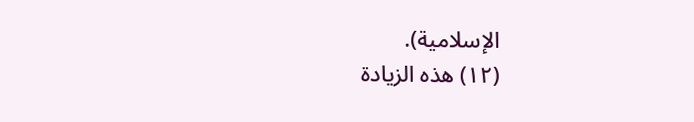الإسلامية).
(١٢) هذه الزيادة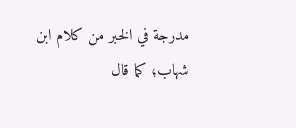مدرجة في الخبر من كلام ابن شهاب؛ كما قال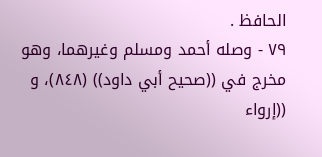الحافظ .
٧٩ - وصله أحمد ومسلم وغيرهما، وهو مخرج في ((صحيح أبي داود)) (٨٤٨)، و ((إرواء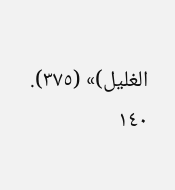الغليل)» (٣٧٥).
١٤٠